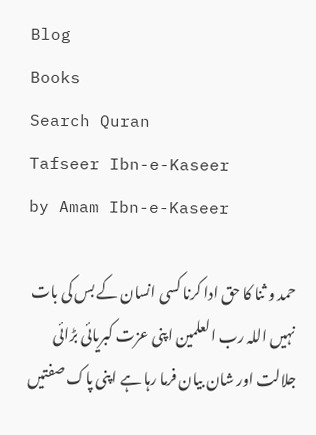Blog
Books
Search Quran
Tafseer Ibn-e-Kaseer
by Amam Ibn-e-Kaseer

حمد و ثنا کا حق ادا کرنا کسی انسان کے بس کی بات نہیں اللہ رب العلمین اپنی عزت کبریائی بڑائی جلالت اور شان بیان فرما رہا ہے اپنی پاک صفتیں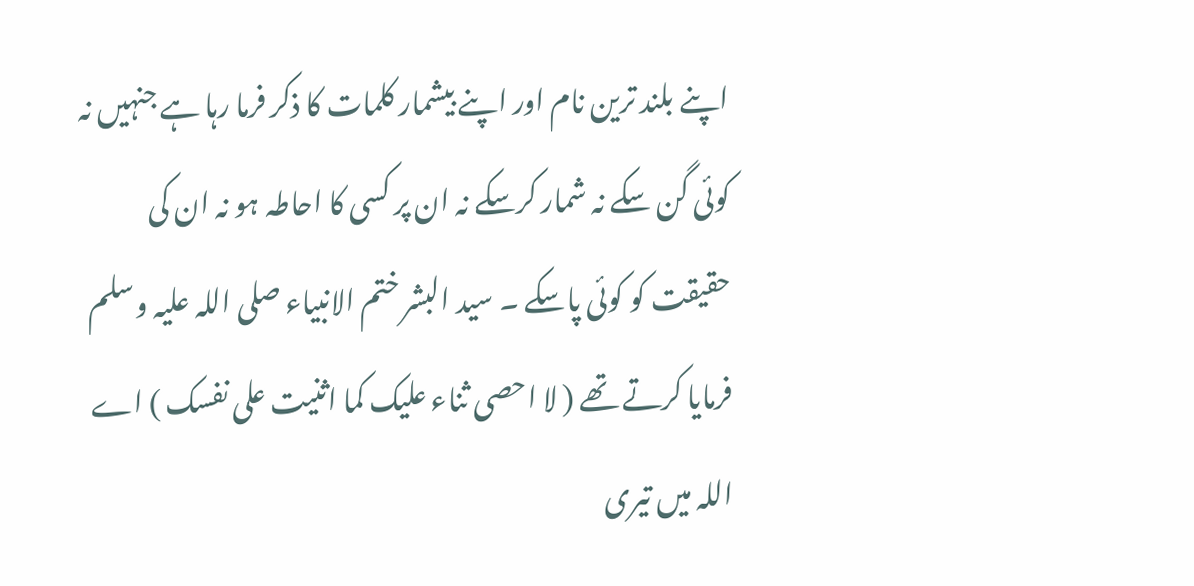اپنے بلند ترین نام اور اپنے بیشمار کلمات کا ذکر فرما رہا ہے جنہیں نہ کوئی گن سکے نہ شمار کرسکے نہ ان پر کسی کا احاطہ ہو نہ ان کی حقیقت کو کوئی پاسکے ۔ سید البشر ختم الانبیاء صلی اللہ علیہ وسلم فرمایا کرتے تھے ( لا احصی ثناء علیک کما اثنیت علی نفسک ) اے اللہ میں تیری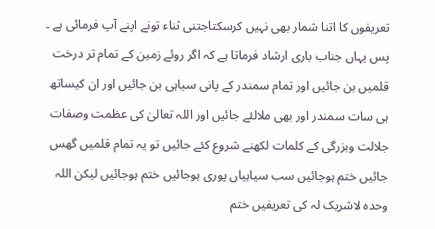تعریفوں کا اتنا شمار بھی نہیں کرسکتاجتنی ثناء تونے اپنے آپ فرمائی ہے ۔ پس یہاں جناب باری ارشاد فرماتا ہے کہ اگر روئے زمین کے تمام تر درخت قلمیں بن جائیں اور تمام سمندر کے پانی سیاہی بن جائیں اور ان کیساتھ ہی سات سمندر اور بھی ملالئے جائیں اور اللہ تعالیٰ کی عظمت وصفات جلالت وبزرگی کے کلمات لکھنے شروع کئے جائیں تو یہ تمام قلمیں گھس جائیں ختم ہوجائیں سب سیاہیاں پوری ہوجائیں ختم ہوجائیں لیکن اللہ وحدہ لاشریک لہ کی تعریفیں ختم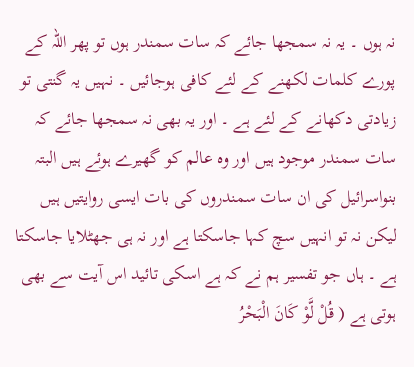نہ ہوں ۔ یہ نہ سمجھا جائے کہ سات سمندر ہوں تو پھر اللہ کے پورے کلمات لکھنے کے لئے کافی ہوجائیں ۔ نہیں یہ گنتی تو زیادتی دکھانے کے لئے ہے ۔ اور یہ بھی نہ سمجھا جائے کہ سات سمندر موجود ہیں اور وہ عالم کو گھیرے ہوئے ہیں البتہ بنواسرائیل کی ان سات سمندروں کی بات ایسی روایتیں ہیں لیکن نہ تو انہیں سچ کہا جاسکتا ہے اور نہ ہی جھٹلایا جاسکتا ہے ۔ ہاں جو تفسیر ہم نے کہ ہے اسکی تائید اس آیت سے بھی ہوتی ہے ( قُلْ لَّوْ كَانَ الْبَحْرُ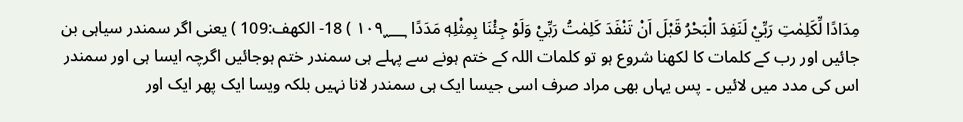مِدَادًا لِّكَلِمٰتِ رَبِّيْ لَنَفِدَ الْبَحْرُ قَبْلَ اَنْ تَنْفَدَ كَلِمٰتُ رَبِّيْ وَلَوْ جِئْنَا بِمِثْلِهٖ مَدَدًا ١٠٩؁ ) 18- الكهف:109 ) یعنی اگر سمندر سیاہی بن جائیں اور رب کے کلمات کا لکھنا شروع ہو تو کلمات اللہ کے ختم ہونے سے پہلے ہی سمندر ختم ہوجائیں اگرچہ ایسا ہی اور سمندر اس کی مدد میں لائیں ۔ پس یہاں بھی مراد صرف اسی جیسا ایک ہی سمندر لانا نہیں بلکہ ویسا ایک پھر ایک اور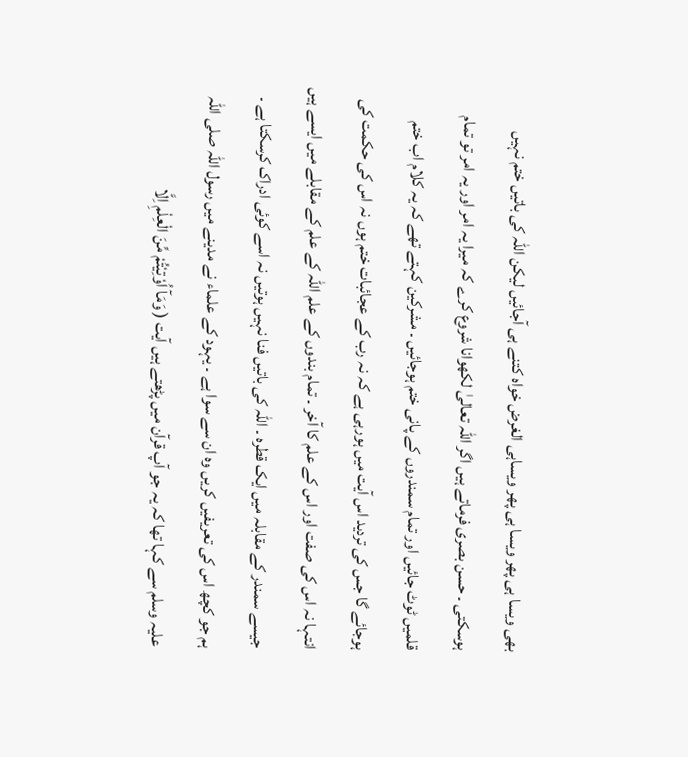بھی ویسا ہی پھر ویسا ہی پھر ویساہی الغرض خواہ کتنے ہی آجائیں لیکن اللہ کی باتیں ختم نہیں ہوسکتی ۔ حسن بصری فرماتے ہیں اگر اللہ تعالیٰ لکھوانا شروع کرے کہ میرا یہ امر اور یہ امر تو تمام قلمیں ٹوٹ جائیں اور تمام سمندروں کے پانی ختم ہوجائیں ۔ مشرکین کہتے تھے کہ یہ کلام اب ختم ہوجائے گا جس کی تردید اس آیت میں ہورہی ہے کہ نہ رب کے عجائبات ختم ہوں نہ اس کی حکمت کی انتہا نہ اس کی صفت اور اس کے علم کا آخر ۔ تمام بندوں کے علم اللہ کے علم کے مقابلے میں ایسے ہیں جیسے سمندر کے مقابلہ میں ایک قطرہ ۔ اللہ کی باتیں فنا نہیں ہوتیں نہ اسے کوئی ادراک کرسکتا ہے ۔ ہم جو کچھ اس کی تعریفیں کریں وہ ان سے سوا ہے ۔ یہود کے علماء نے مدینے میں رسول اللہ صلی اللہ علیہ وسلم سے کہا تھا کہ یہ جو آپ قرآن میں پڑھتے ہیں آیت ( وَمَآ اُوْتِيْتُمْ مِّنَ الْعِلْمِ اِلَّا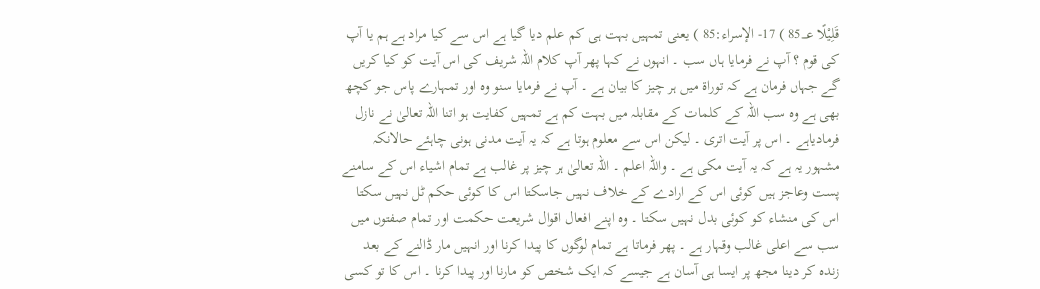قَلِيْلًا 85؀ ) 17- الإسراء:85 ) یعنی تمہیں بہت ہی کم علم دیا گیا ہے اس سے کیا مراد ہے ہم یا آپ کی قوم ؟ آپ نے فرمایا ہاں سب ۔ انہوں نے کہا پھر آپ کلام اللہ شریف کی اس آیت کو کیا کریں گے جہاں فرمان ہے کہ توراۃ میں ہر چیز کا بیان ہے ۔ آپ نے فرمایا سنو وہ اور تمہارے پاس جو کچھ بھی ہے وہ سب اللہ کے کلمات کے مقابلہ میں بہت کم ہے تمہیں کفایت ہو اتنا اللہ تعالیٰ نے نازل فرمادیاہے ۔ اس پر آیت اتری ۔ لیکن اس سے معلوم ہوتا ہے کہ یہ آیت مدنی ہونی چاہئے حالانکہ مشہور یہ ہے کہ یہ آیت مکی ہے ۔ واللہ اعلم ۔ اللہ تعالیٰ ہر چیز پر غالب ہے تمام اشیاء اس کے سامنے پست وعاجز ہیں کوئی اس کے ارادے کے خلاف نہیں جاسکتا اس کا کوئی حکم ٹل نہیں سکتا اس کی منشاء کو کوئی بدل نہیں سکتا ۔ وہ اپنے افعال اقوال شریعت حکمت اور تمام صفتوں میں سب سے اعلی غالب وقہار ہے ۔ پھر فرماتا ہے تمام لوگوں کا پیدا کرنا اور انہیں مار ڈالنے کے بعد زندہ کر دینا مجھ پر ایسا ہی آسان ہے جیسے کہ ایک شخص کو مارنا اور پیدا کرنا ۔ اس کا تو کسی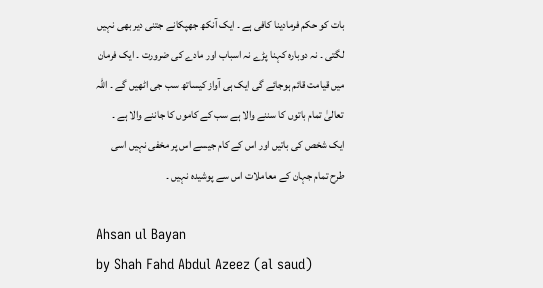بات کو حکم فرمادینا کافی ہے ۔ ایک آنکھ جھپکانے جتنی دیر بھی نہیں لگتی ۔ نہ دوبارہ کہنا پڑے نہ اسباب اور مادے کی ضرورت ۔ ایک فرمان میں قیامت قائم ہوجائے گی ایک ہی آواز کیساتھ سب جی اٹھیں گے ۔ اللہ تعالیٰ تمام باتوں کا سننے والا ہے سب کے کاموں کا جاننے والا ہے ۔ ایک شخص کی باتیں اور اس کے کام جیسے اس پر مخفی نہیں اسی طرح تمام جہان کے معاملات اس سے پوشیدہ نہیں ۔

Ahsan ul Bayan
by Shah Fahd Abdul Azeez (al saud)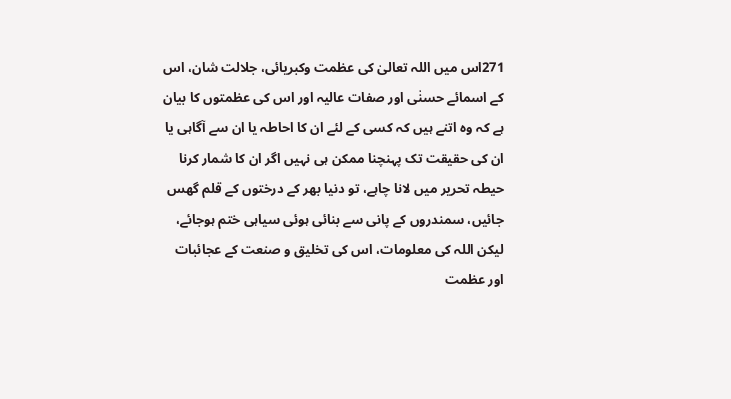271اس میں اللہ تعالیٰ کی عظمت وکبریائی، جلالت شان، اس کے اسمائے حسنٰی اور صفات عالیہ اور اس کی عظمتوں کا بیان ہے کہ وہ اتنے ہیں کہ کسی کے لئے ان کا احاطہ یا ان سے آگاہی یا ان کی حقیقت تک پہنچنا ممکن ہی نہیں اگر ان کا شمار کرنا حیطہ تحریر میں لانا چاہے، تو دنیا بھر کے درختوں کے قلم گھس جائیں، سمندروں کے پانی سے بنائی ہوئی سیاہی ختم ہوجائے، لیکن اللہ کی معلومات، اس کی تخلیق و صنعت کے عجائبات اور عظمت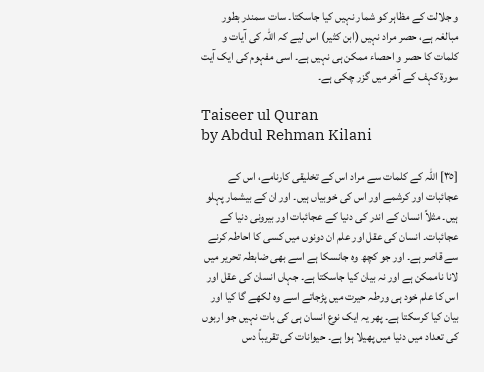و جلالت کے مظاہر کو شمار نہیں کیا جاسکتا۔ سات سمندر بطور مبالغہ ہے، حصر مراد نہیں (ابن کثیر) اس لیے کہ اللہ کی آیات و کلمات کا حصر و احصاء ممکن ہی نہیں ہے۔ اسی مفہوم کی ایک آیت سورة کہف کے آخر میں گزر چکی ہے۔

Taiseer ul Quran
by Abdul Rehman Kilani

[٣٥] اللہ کے کلمات سے مراد اس کے تخلیقی کارنامے، اس کے عجائبات اور کرشمے اور اس کی خوبیاں ہیں۔ اور ان کے بیشمار پہلو ہیں۔ مثلاً انسان کے اندر کی دنیا کے عجائبات اور بیرونی دنیا کے عجائبات۔ انسان کی عقل اور علم ان دونوں میں کسی کا احاطہ کرنے سے قاصر ہے۔ اور جو کچھ وہ جانسکا ہے اسے بھی ضابطہ تحریر میں لانا ناممکن ہے اور نہ بیان کیا جاسکتا ہے۔ جہاں انسان کی عقل اور اس کا علم خود ہی ورطہ حیرت میں پڑجاتے اسے وہ لکھے گا کیا اور بیان کیا کرسکتا ہے۔ پھر یہ ایک نوع انسان ہی کی بات نہیں جو اربوں کی تعداد میں دنیا میں پھیلا ہوا ہے۔ حیوانات کی تقریباً دس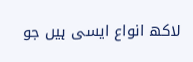لاکھ انواع ایسی ہیں جو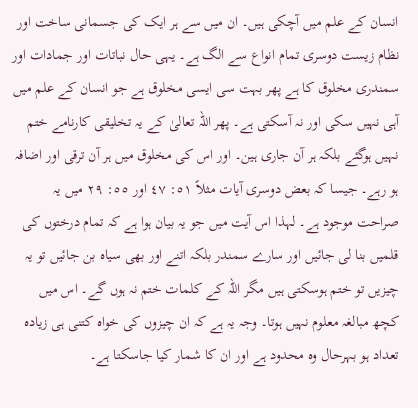انسان کے علم میں آچکی ہیں۔ ان میں سے ہر ایک کی جسمانی ساخت اور نظام زیست دوسری تمام انواع سے الگ ہے۔ یہی حال نباتات اور جمادات اور سمندری مخلوق کا ہے پھر بہت سی ایسی مخلوق ہے جو انسان کے علم میں آہی نہیں سکی اور نہ آسکتی ہے۔ پھر اللہ تعالیٰ کے یہ تخلیقی کارنامے ختم نہیں ہوگئے بلکہ ہر آن جاری ہین۔ اور اس کی مخلوق میں ہر آن ترقی اور اضافہ ہو رہے۔ جیسا کہ بعض دوسری آیات مثلاً ٥١: ٤٧ اور ٥٥: ٢٩ میں یہ صراحت موجود ہے۔ لہذا اس آیت میں جو یہ بیان ہوا ہے کہ تمام درختوں کی قلمیں بنا لی جائیں اور سارے سمندر بلکہ اتنے اور بھی سیاہ بن جائیں تو یہ چیزیں تو ختم ہوسکتی ہیں مگر اللہ کے کلمات ختم نہ ہوں گے۔ اس میں کچھ مبالغہ معلوم نہیں ہوتا۔ وجہ یہ ہے کہ ان چیزوں کی خواہ کتنی ہی زیادہ تعداد ہو بہرحال وہ محدود ہے اور ان کا شمار کیا جاسکتا ہے۔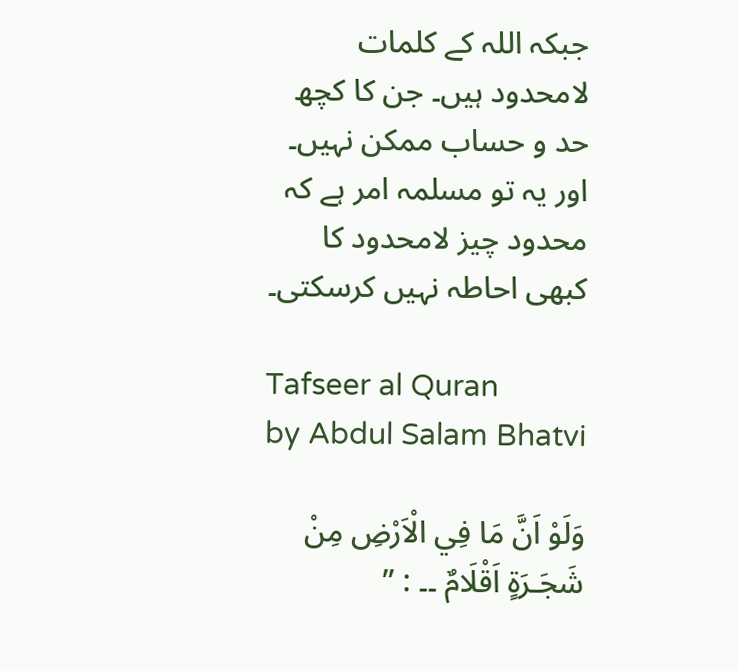جبکہ اللہ کے کلمات لامحدود ہیں۔ جن کا کچھ حد و حساب ممکن نہیں۔ اور یہ تو مسلمہ امر ہے کہ محدود چیز لامحدود کا کبھی احاطہ نہیں کرسکتی۔

Tafseer al Quran
by Abdul Salam Bhatvi

وَلَوْ اَنَّ مَا فِي الْاَرْضِ مِنْ شَجَـرَةٍ اَقْلَامٌ ۔۔ : ”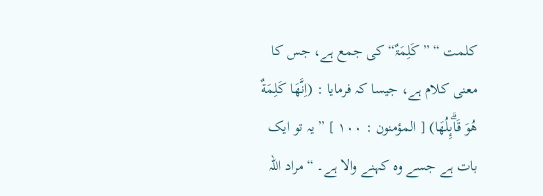کلمت “ ” کَلِمَۃٌ“ کی جمع ہے، جس کا معنی کلام ہے، جیسا کہ فرمایا : (اِنَّهَا كَلِمَةٌ هُوَ قَاۗىِٕلُهَا) [ المؤمنون : ١٠٠ ] ” یہ تو ایک بات ہے جسے وہ کہنے والا ہے۔ “ مراد اللہ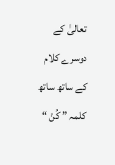تعالیٰ کے دوسرے کلام کے ساتھ ساتھ کلمہ ” کُنْ “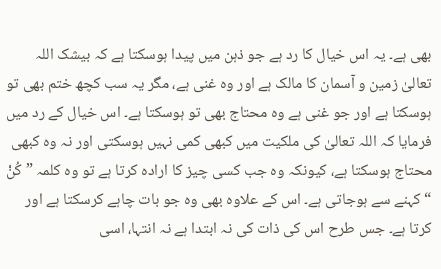بھی ہے۔ یہ اس خیال کا رد ہے جو ذہن میں پیدا ہوسکتا ہے کہ بیشک اللہ تعالیٰ زمین و آسمان کا مالک ہے اور وہ غنی ہے، مگر یہ سب کچھ ختم بھی تو ہوسکتا ہے اور جو غنی ہے وہ محتاج بھی تو ہوسکتا ہے۔ اس خیال کے رد میں فرمایا کہ اللہ تعالیٰ کی ملکیت میں کبھی کمی نہیں ہوسکتی اور نہ وہ کبھی محتاج ہوسکتا ہے، کیونکہ وہ جب کسی چیز کا ارادہ کرتا ہے تو وہ کلمہ ” کُنْ “ کہنے سے ہوجاتی ہے۔ اس کے علاوہ بھی وہ جو بات چاہے کرسکتا ہے اور کرتا ہے۔ جس طرح اس کی ذات کی نہ ابتدا ہے نہ انتہا، اسی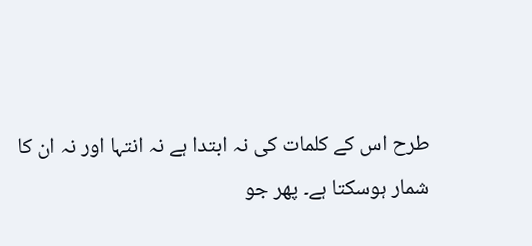طرح اس کے کلمات کی نہ ابتدا ہے نہ انتہا اور نہ ان کا شمار ہوسکتا ہے۔ پھر جو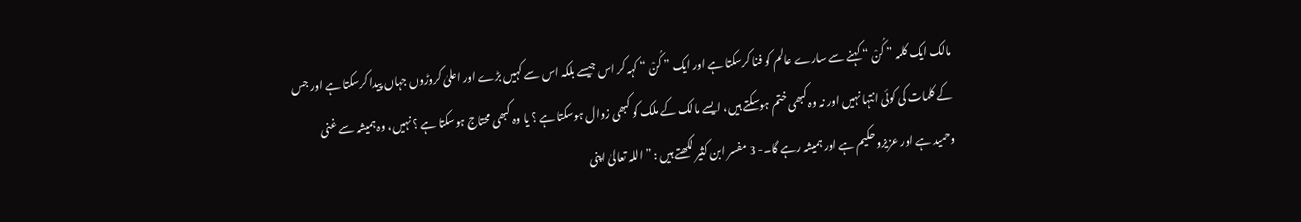مالک ایک کلمہ ” کُنْ “ کہنے سے سارے عالم کو فنا کرسکتا ہے اور ایک ” کُنْ “ کہہ کر اس جیسے بلکہ اس سے کہیں بڑے اور اعلیٰ کروڑوں جہاں پیدا کرسکتا ہے اور جس کے کلمات کی کوئی انتہا نہیں اور نہ وہ کبھی ختم ہوسکتے ہیں، ایسے مالک کے ملک کو کبھی زوال ہوسکتا ہے ؟ یا وہ کبھی محتاج ہوسکتا ہے ؟ نہیں، وہ ہمیشہ سے غنی وحمید ہے اور عزیزو حکیم ہے اور ہمیشہ رہے گا۔- 3 مفسر ابن کثیر لکھتے ہیں : ” اللہ تعالیٰ اپنی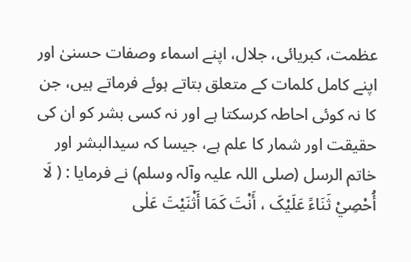عظمت، کبریائی، جلال، اپنے اسماء وصفات حسنیٰ اور اپنے کامل کلمات کے متعلق بتاتے ہوئے فرماتے ہیں، جن کا نہ کوئی احاطہ کرسکتا ہے اور نہ کسی بشر کو ان کی حقیقت اور شمار کا علم ہے، جیسا کہ سیدالبشر اور خاتم الرسل (صلی اللہ علیہ وآلہ وسلم) نے فرمایا : ( لَا أُحْصِيْ ثَنَاءً عَلَیْکَ ، أَنْتَ کَمَا أَثْنَیْتَ عَلٰی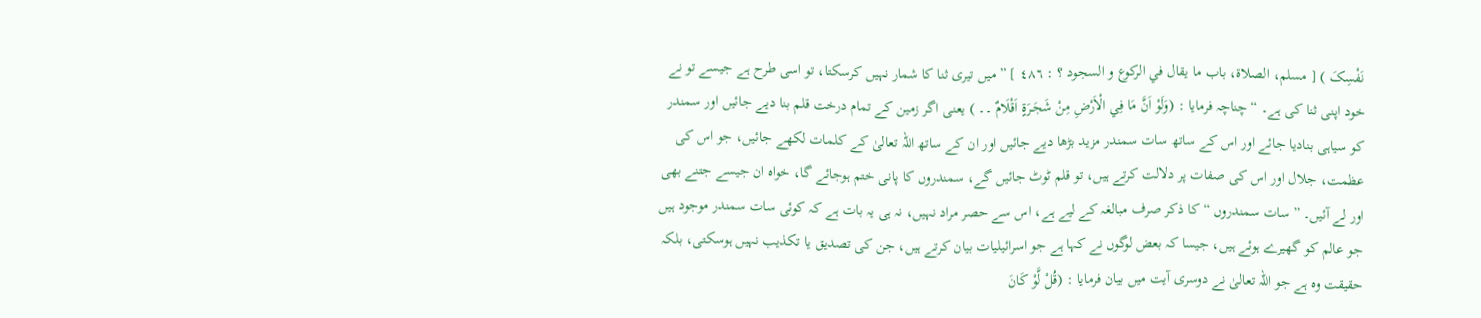نَفْسِکَ ) [ مسلم، الصلاۃ، باب ما یقال في الرکوع و السجود ؟ : ٤٨٦ ] ” میں تیری ثنا کا شمار نہیں کرسکتا، تو اسی طرح ہے جیسے تو نے خود اپنی ثنا کی ہے۔ “ چناچہ فرمایا : (وَلَوْ اَنَّ مَا فِي الْاَرْضِ مِنْ شَجَـرَةٍ اَقْلَامٌ ۔۔ ) یعنی اگر زمین کے تمام درخت قلم بنا دیے جائیں اور سمندر کو سیاہی بنادیا جائے اور اس کے ساتھ سات سمندر مزید بڑھا دیے جائیں اور ان کے ساتھ اللہ تعالیٰ کے کلمات لکھے جائیں، جو اس کی عظمت، جلال اور اس کی صفات پر دلالت کرتے ہیں، تو قلم ٹوٹ جائیں گے، سمندروں کا پانی ختم ہوجائے گا، خواہ ان جیسے جتنے بھی اور لے آئیں۔ ” سات سمندروں “ کا ذکر صرف مبالغہ کے لیے ہے، اس سے حصر مراد نہیں، نہ ہی یہ بات ہے کہ کوئی سات سمندر موجود ہیں جو عالم کو گھیرے ہوئے ہیں، جیسا کہ بعض لوگوں نے کہا ہے جو اسرائیلیات بیان کرتے ہیں، جن کی تصدیق یا تکذیب نہیں ہوسکتی، بلکہ حقیقت وہ ہے جو اللہ تعالیٰ نے دوسری آیت میں بیان فرمایا : (قُلْ لَّوْ كَانَ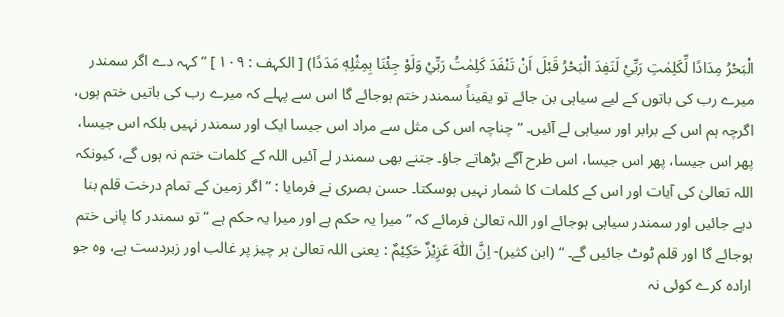الْبَحْرُ مِدَادًا لِّكَلِمٰتِ رَبِّيْ لَنَفِدَ الْبَحْرُ قَبْلَ اَنْ تَنْفَدَ كَلِمٰتُ رَبِّيْ وَلَوْ جِئْنَا بِمِثْلِهٖ مَدَدًا) [ الکہف : ١٠٩ ] ” کہہ دے اگر سمندر میرے رب کی باتوں کے لیے سیاہی بن جائے تو یقیناً سمندر ختم ہوجائے گا اس سے پہلے کہ میرے رب کی باتیں ختم ہوں، اگرچہ ہم اس کے برابر اور سیاہی لے آئیں۔ “ چناچہ اس کی مثل سے مراد اس جیسا ایک اور سمندر نہیں بلکہ اس جیسا، پھر اس جیسا، پھر اس جیسا، اس طرح آگے بڑھاتے جاؤ۔ جتنے بھی سمندر لے آئیں اللہ کے کلمات ختم نہ ہوں گے، کیونکہ اللہ تعالیٰ کی آیات اور اس کے کلمات کا شمار نہیں ہوسکتا۔ حسن بصری نے فرمایا : ” اگر زمین کے تمام درخت قلم بنا دیے جائیں اور سمندر سیاہی ہوجائے اور اللہ تعالیٰ فرمائے کہ ” میرا یہ حکم ہے اور میرا یہ حکم ہے “ تو سمندر کا پانی ختم ہوجائے گا اور قلم ٹوٹ جائیں گے۔ “ (ابن کثیر)- اِنَّ اللّٰهَ عَزِيْزٌ حَكِيْمٌ : یعنی اللہ تعالیٰ ہر چیز پر غالب اور زبردست ہے، وہ جو ارادہ کرے کوئی نہ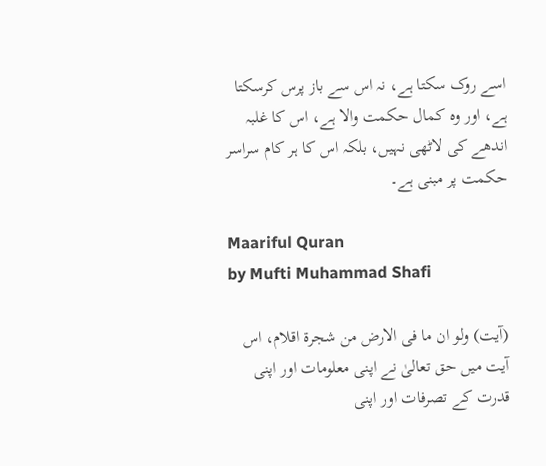اسے روک سکتا ہے، نہ اس سے باز پرس کرسکتا ہے، اور وہ کمال حکمت والا ہے، اس کا غلبہ اندھے کی لاٹھی نہیں، بلکہ اس کا ہر کام سراسر حکمت پر مبنی ہے۔

Maariful Quran
by Mufti Muhammad Shafi

(آیت) ولو ان ما فی الارض من شجرة اقلام، اس آیت میں حق تعالیٰ نے اپنی معلومات اور اپنی قدرت کے تصرفات اور اپنی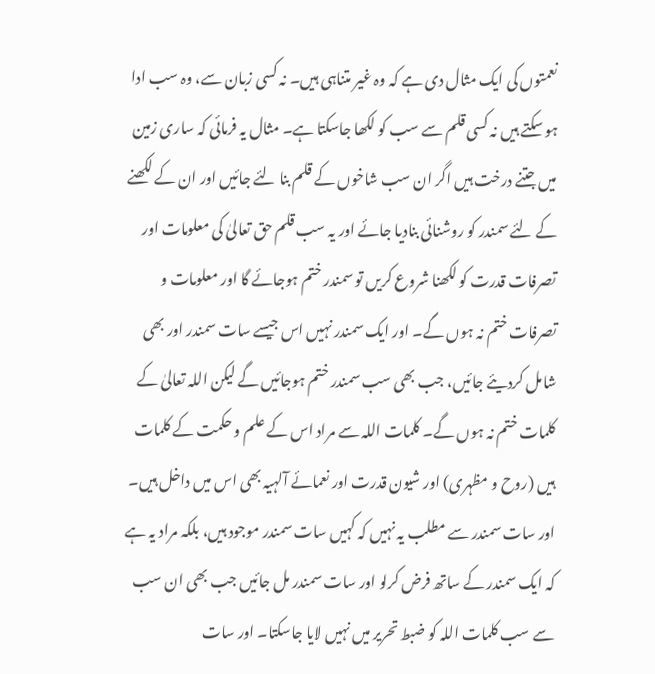نعمتوں کی ایک مثال دی ہے کہ وہ غیر متناہی ہیں۔ نہ کسی زبان سے، وہ سب ادا ہو سکتے ہیں نہ کسی قلم سے سب کو لکھا جاسکتا ہے۔ مثال یہ فرمائی کہ ساری زمین میں جتنے درخت ہیں اگر ان سب شاخوں کے قلم بنا لئے جائیں اور ان کے لکھنے کے لئے سمندر کو روشنائی بنادیا جائے اور یہ سب قلم حق تعالیٰ کی معلومات اور تصرفات قدرت کو لکھنا شروع کریں تو سمندر ختم ہوجائے گا اور معلومات و تصرفات ختم نہ ہوں گے۔ اور ایک سمندر نہیں اس جیسے سات سمندر اور بھی شامل کردیئے جائیں، جب بھی سب سمندر ختم ہوجائیں گے لیکن اللہ تعالیٰ کے کلمات ختم نہ ہوں گے۔ کلمات اللہ سے مراد اس کے علم و حکمت کے کلمات ہیں (روح و مظہری) اور شیون قدرت اور نعمائے آلہیہ بھی اس میں داخل ہیں۔ اور سات سمندر سے مطلب یہ نہیں کہ کہیں سات سمندر موجود ہیں، بلکہ مراد یہ ہے کہ ایک سمندر کے ساتھ فرض کرلو اور سات سمندر مل جائیں جب بھی ان سب سے سب کلمات اللہ کو ضبط تحریر میں نہیں لایا جاسکتا۔ اور سات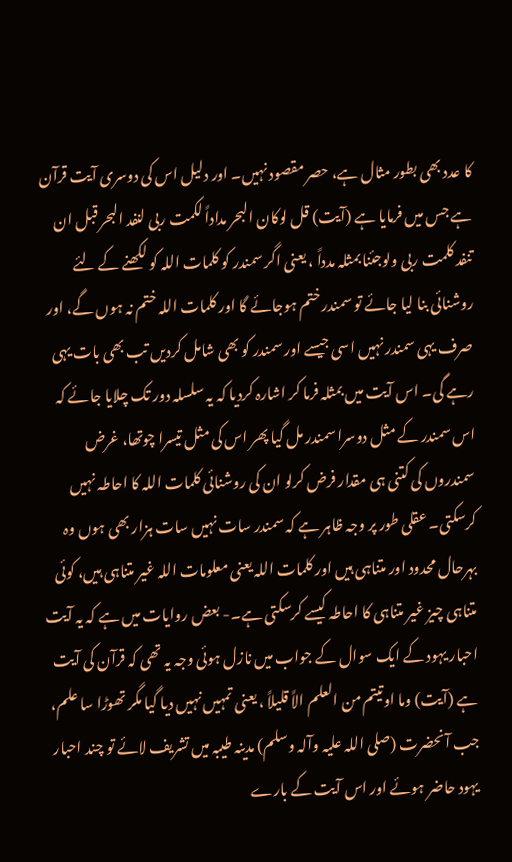کا عدد بھی بطور مثال ہے، حصر مقصود نہیں۔ اور دلیل اس کی دوسری آیت قرآن ہے جس میں فرمایا ہے (آیت) قل لوکان البحر مداداً لکمت ربی لنفد البحر قبل ان تنفد کلمت ربی ولوجئنا بمثلہ مدداً ، یعنی اگر سمندر کو کلمات اللہ کو لکھنے کے لئے روشنائی بنا لیا جائے تو سمندر ختم ہوجائے گا اور کلمات اللہ ختم نہ ہوں گے، اور صرف یہی سمندر نہیں اسی جیسے اور سمندر کو بھی شامل کردیں تب بھی بات یہی رہے گی۔ اس آیت میں بمثلہ فرما کر اشارہ کردیا کہ یہ سلسلہ دور تک چلایا جائے کہ اس سمندر کے مثل دوسرا سمندر مل گیا پھر اس کی مثل تیسرا چوتھا، غرض سمندروں کی کتنی ہی مقدار فرض کرلو ان کی روشنائی کلمات اللہ کا احاطہ نہیں کرسکتی۔ عقلی طور پر وجہ ظاہر ہے کہ سمندر سات نہیں سات ہزار بھی ہوں وہ بہرحال محدود اور متناہی ہیں اور کلمات اللہ یعنی معلومات اللہ غیر متناہی ہیں، کوئی متناہی چیز غیر متناہی کا احاطہ کیسے کرسکتی ہے۔- بعض روایات میں ہے کہ یہ آیت احبار یہود کے ایک سوال کے جواب میں نازل ہوئی وجہ یہ تھی کہ قرآن کی آیت ہے (آیت) وما اوتیتم من العلم الاً قلیلاً ، یعنی تمہیں نہیں دیا گیا مگر تھوڑا سا علم، جب آنحضرت (صلی اللہ علیہ وآلہ وسلم) مدینہ طیبہ میں تشریف لائے تو چند احبار یہود حاضر ہوئے اور اس آیت کے بارے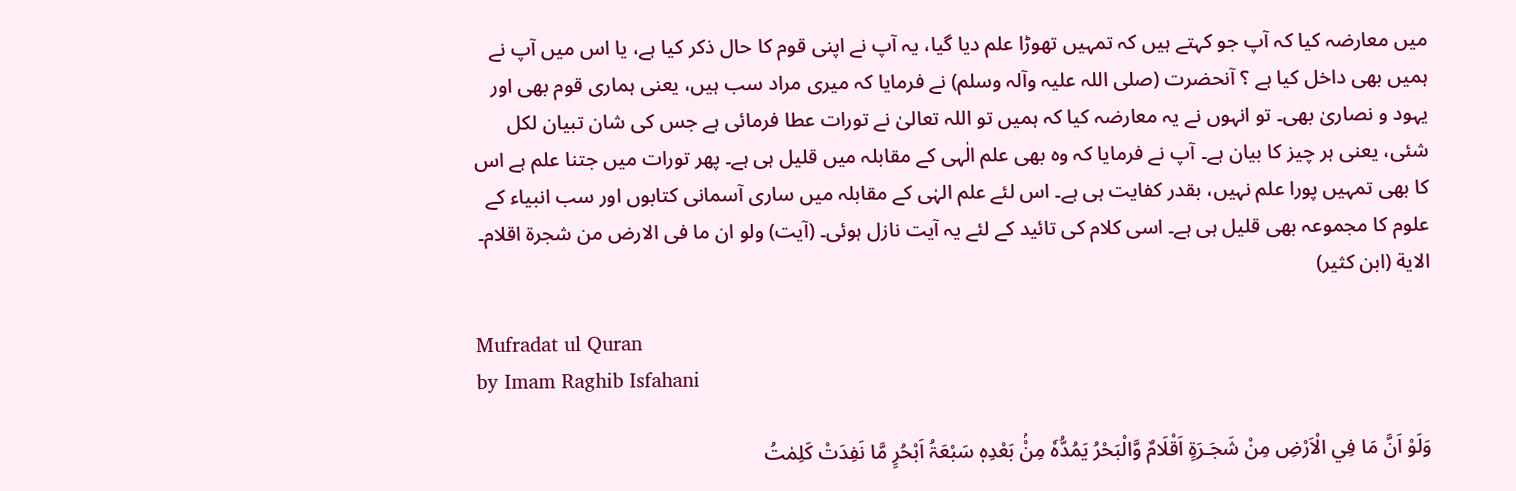میں معارضہ کیا کہ آپ جو کہتے ہیں کہ تمہیں تھوڑا علم دیا گیا، یہ آپ نے اپنی قوم کا حال ذکر کیا ہے، یا اس میں آپ نے ہمیں بھی داخل کیا ہے ؟ آنحضرت (صلی اللہ علیہ وآلہ وسلم) نے فرمایا کہ میری مراد سب ہیں، یعنی ہماری قوم بھی اور یہود و نصاریٰ بھی۔ تو انہوں نے یہ معارضہ کیا کہ ہمیں تو اللہ تعالیٰ نے تورات عطا فرمائی ہے جس کی شان تبیان لکل شئی، یعنی ہر چیز کا بیان ہے۔ آپ نے فرمایا کہ وہ بھی علم الٰہی کے مقابلہ میں قلیل ہی ہے۔ پھر تورات میں جتنا علم ہے اس کا بھی تمہیں پورا علم نہیں، بقدر کفایت ہی ہے۔ اس لئے علم الہٰی کے مقابلہ میں ساری آسمانی کتابوں اور سب انبیاء کے علوم کا مجموعہ بھی قلیل ہی ہے۔ اسی کلام کی تائید کے لئے یہ آیت نازل ہوئی۔ (آیت) ولو ان ما فی الارض من شجرة اقلام۔ الایة (ابن کثیر)

Mufradat ul Quran
by Imam Raghib Isfahani

وَلَوْ اَنَّ مَا فِي الْاَرْضِ مِنْ شَجَـرَۃٍ اَقْلَامٌ وَّالْبَحْرُ يَمُدُّہٗ مِنْۢ بَعْدِہٖ سَبْعَۃُ اَبْحُرٍ مَّا نَفِدَتْ كَلِمٰتُ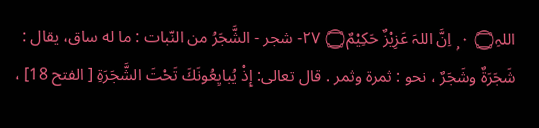اللہِ۝ ٠ ۭ اِنَّ اللہَ عَزِيْزٌ حَكِيْمٌ۝ ٢٧- شجر - الشَّجَرُ من النّبات : ما له ساق، يقال : شَجَرَةٌ وشَجَرٌ ، نحو : ثمرة وثمر . قال تعالی: إِذْ يُبايِعُونَكَ تَحْتَ الشَّجَرَةِ [ الفتح 18] ،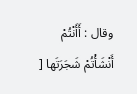وقال : أَأَنْتُمْ أَنْشَأْتُمْ شَجَرَتَها [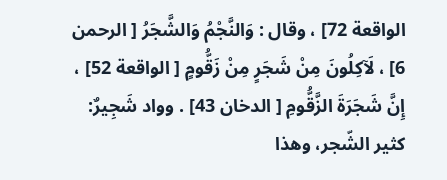الواقعة 72] ، وقال : وَالنَّجْمُ وَالشَّجَرُ [ الرحمن 6] ، لَآكِلُونَ مِنْ شَجَرٍ مِنْ زَقُّومٍ [ الواقعة 52] ، إِنَّ شَجَرَةَ الزَّقُّومِ [ الدخان 43] . وواد شَجِيرٌ: كثير الشّجر، وهذا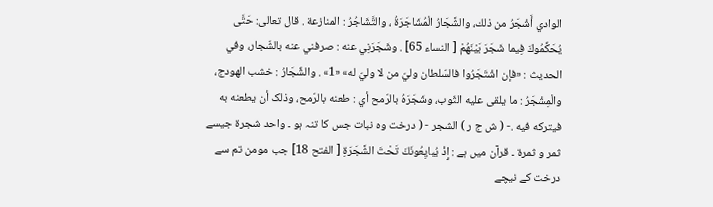الوادي أَشْجَرُ من ذلك، والشَّجَارُ الْمُشَاجَرَةُ ، والتَّشَاجُرُ : المنازعة . قال تعالی: حَتَّى يُحَكِّمُوكَ فِيما شَجَرَ بَيْنَهُمْ [ النساء 65] . وشَجَرَنِي عنه : صرفني عنه بالشّجار، وفي الحدیث : «فإن اشْتَجَرُوا فالسّلطان وليّ من لا وليّ له» «1» . والشِّجَارُ : خشب الهودج، والْمِشْجَرُ : ما يلقی عليه الثّوب، وشَجَرَهُ بالرّمح أي : طعنه بالرّمح، وذلک أن يطعنه به فيتركه فيه .- ( ش ج ر ) الشجر - ( درخت وہ نبات جس کا تنہ ہو ۔ واحد شجرۃ جیسے ثمر و ثمرۃ ۔ قرآن میں ہے : إِذْ يُبايِعُونَكَ تَحْتَ الشَّجَرَةِ [ الفتح 18] جب مومن تم سے درخت کے نیچے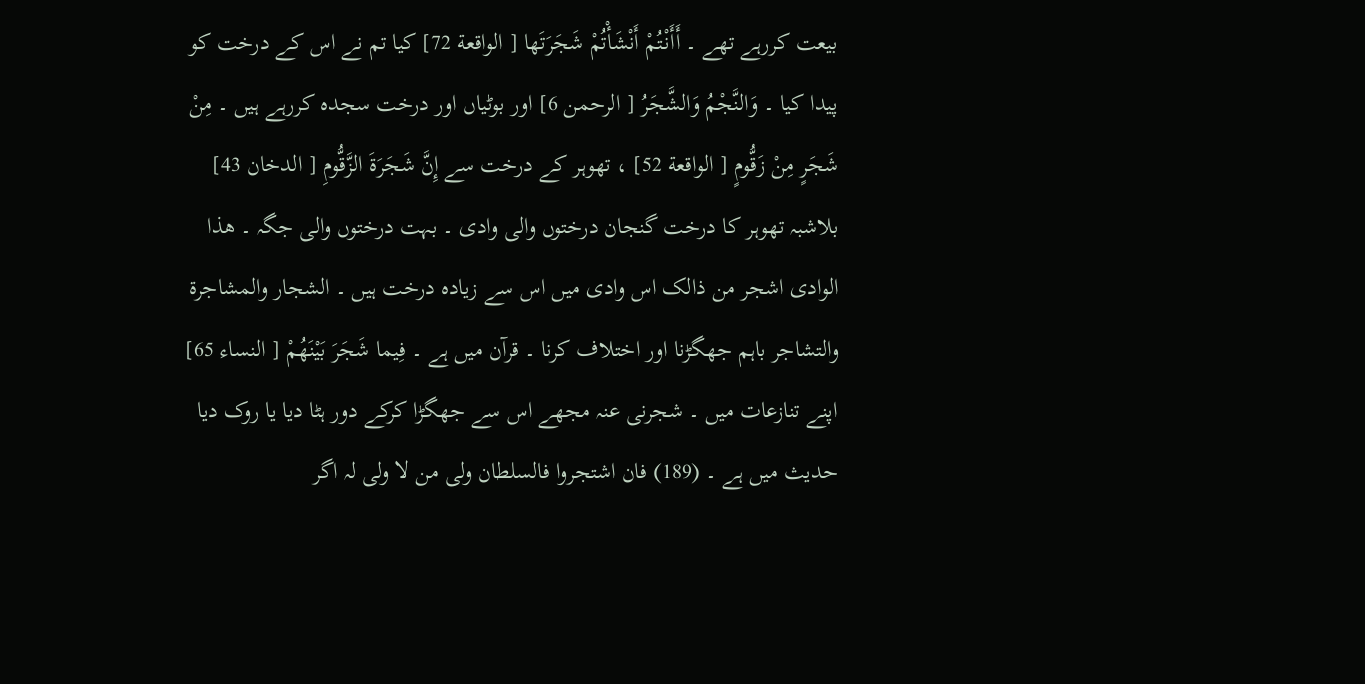بیعت کررہے تھے ۔ أَأَنْتُمْ أَنْشَأْتُمْ شَجَرَتَها [ الواقعة 72] کیا تم نے اس کے درخت کو پیدا کیا ۔ وَالنَّجْمُ وَالشَّجَرُ [ الرحمن 6] اور بوٹیاں اور درخت سجدہ کررہے ہیں ۔ مِنْ شَجَرٍ مِنْ زَقُّومٍ [ الواقعة 52] ، تھوہر کے درخت سے إِنَّ شَجَرَةَ الزَّقُّومِ [ الدخان 43] بلاشبہ تھوہر کا درخت گنجان درختوں والی وادی ۔ بہت درختوں والی جگہ ۔ ھذا الوادی اشجر من ذالک اس وادی میں اس سے زیادہ درخت ہیں ۔ الشجار والمشاجرۃ والتشاجر باہم جھگڑنا اور اختلاف کرنا ۔ قرآن میں ہے ۔ فِيما شَجَرَ بَيْنَهُمْ [ النساء 65] اپنے تنازعات میں ۔ شجرنی عنہ مجھے اس سے جھگڑا کرکے دور ہٹا دیا یا روک دیا حدیث میں ہے ۔ (189) فان اشتجروا فالسلطان ولی من لا ولی لہ اگر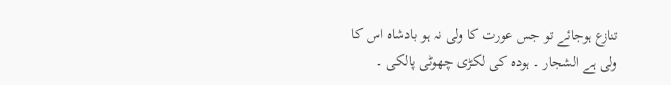تنازع ہوجائے تو جس عورت کا ولی نہ ہو بادشاہ اس کا ولی ہے الشجار ۔ ہودہ کی لکڑی چھوٹی پالکی ۔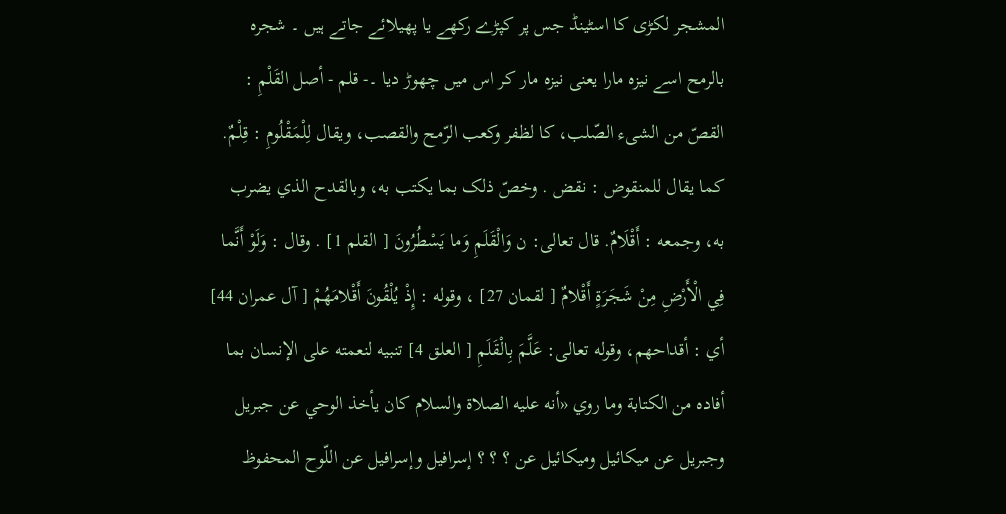المشجر لکڑی کا اسٹینڈ جس پر کپڑے رکھے یا پھیلائے جاتے ہیں ۔ شجرہ بالرمح اسے نیزہ مارا یعنی نیزہ مار کر اس میں چھوڑ دیا ۔- قلم - أصل القَلْمِ : القصّ من الشیء الصّلب، کا لظفر وکعب الرّمح والقصب، ويقال لِلْمَقْلُومِ : قِلْمٌ. كما يقال للمنقوض : نقض . وخصّ ذلک بما يكتب به، وبالقدح الذي يضرب به، وجمعه : أَقْلَامٌ. قال تعالی: ن وَالْقَلَمِ وَما يَسْطُرُونَ [ القلم 1] . وقال : وَلَوْ أَنَّما فِي الْأَرْضِ مِنْ شَجَرَةٍ أَقْلامٌ [ لقمان 27] ، وقوله : إِذْ يُلْقُونَ أَقْلامَهُمْ [ آل عمران 44] أي : أقداحهم، وقوله تعالی: عَلَّمَ بِالْقَلَمِ [ العلق 4] تنبيه لنعمته علی الإنسان بما أفاده من الکتابة وما روي «أنه عليه الصلاة والسلام کان يأخذ الوحي عن جبریل وجبریل عن ميكائيل وميكائيل عن ؟ ؟ ؟ إسرافیل وإسرافیل عن اللّوح المحفوظ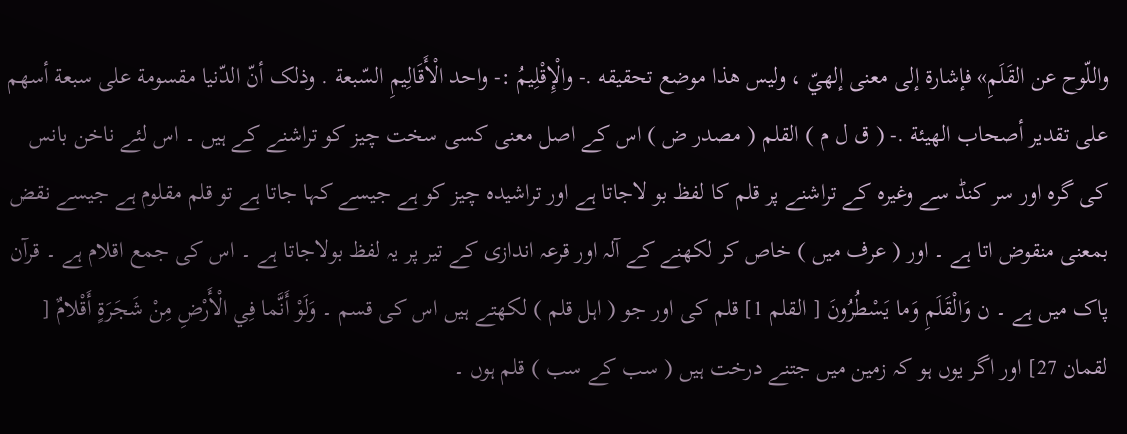واللّوح عن القَلَمِ» فإشارة إلى معنی إلهيّ ، ولیس هذا موضع تحقیقه .- والْإِقْلِيمُ :- واحد الْأَقَالِيمِ السّبعة . وذلک أنّ الدّنيا مقسومة علی سبعة أسهم علی تقدیر أصحاب الهيئة .- ( ق ل م ) القلم ( مصدر ض ) اس کے اصل معنی کسی سخت چیز کو تراشنے کے ہیں ۔ اس لئے ناخن بانس کی گرہ اور سر کنڈ سے وغیرہ کے تراشنے پر قلم کا لفظ بو لاجاتا ہے اور تراشیدہ چیز کو ہے جیسے کہا جاتا ہے تو قلم مقلوم ہے جیسے نقض بمعنی منقوض اتا ہے ۔ اور ( عرف میں ) خاص کر لکھنے کے آلہ اور قرعہ اندازی کے تیر پر یہ لفظ بولاجاتا ہے ۔ اس کی جمع اقلام ہے ۔ قرآن پاک میں ہے ۔ ن وَالْقَلَمِ وَما يَسْطُرُونَ [ القلم 1] قلم کی اور جو ( اہل قلم ) لکھتے ہیں اس کی قسم ۔ وَلَوْ أَنَّما فِي الْأَرْضِ مِنْ شَجَرَةٍ أَقْلامٌ [ لقمان 27] اور اگر یوں ہو کہ زمین میں جتنے درخت ہیں ( سب کے سب ) قلم ہوں ۔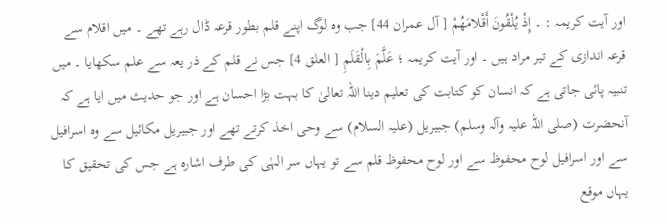اور آیت کریمہ : ۔ إِذْ يُلْقُونَ أَقْلامَهُمْ [ آل عمران 44] جب وہ لوگ اپنے قلم بطور قرعہ ڈال رہے تھے ۔ میں اقلام سے قرعہ اندازی کے تیر مراد ہیں ۔ اور آیت کریمہ ؛ عَلَّمَ بِالْقَلَمِ [ العلق 4] جس نے قلم کے ذر یعہ سے علم سکھایا ۔ میں تنبیہ پائی جاتی ہے کہ انسان کو کتابت کی تعلیم دینا اللہ تعالیٰ کا بہت بڑا احسان ہے اور جو حدیث میں ایا ہے کہ آنحضرت (صلی اللہ علیہ وآلہ وسلم) جبیریل (علیہ السلام) سے وحی اخذ کرتے تھے اور جبیریل مکائیل سے وہ اسرافیل سے اور اسرافیل لوح محفوظ سے اور لوح محفوظ قلم سے تو یہاں سر الہٰی کی طرف اشارہ ہے جس کی تحقیق کا یہاں موقع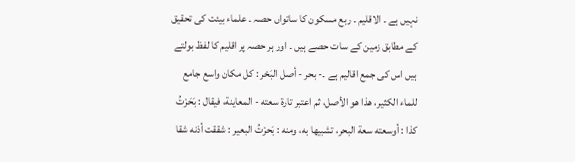نہیں ہے ۔ الاقلیم ۔ ربع مسکون کا ساتواں حصہ ۔ علماء بیئت کی تحقیق کے مطابق زمین کے سات حصے ہیں ۔ اور ہر حصہ پر اقلیم کا لفظ بولتے ہیں اس کی جمع اقالیم ہے ۔- بحر - أصل البَحْر : كل مکان واسع جامع للماء الکثير، هذا هو الأصل، ثم اعتبر تارة سعته - المعاینة، فيقال : بَحَرْتُ كذا : أوسعته سعة البحر، تشبيها به، ومنه : بَحرْتُ البعیر : شققت أذنه شقا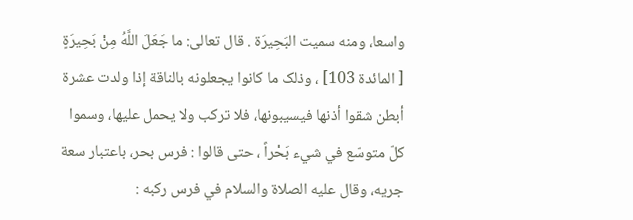واسعا، ومنه سمیت البَحِيرَة . قال تعالی: ما جَعَلَ اللَّهُ مِنْ بَحِيرَةٍ [ المائدة 103] ، وذلک ما کانوا يجعلونه بالناقة إذا ولدت عشرة أبطن شقوا أذنها فيسيبونها، فلا ترکب ولا يحمل عليها، وسموا کلّ متوسّع في شيء بَحْراً ، حتی قالوا : فرس بحر، باعتبار سعة جريه، وقال عليه الصلاة والسلام في فرس ركبه :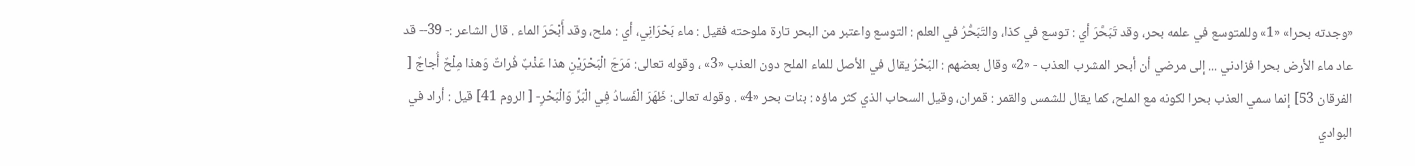«وجدته بحرا» «1» وللمتوسع في علمه بحر، وقد تَبَحَّرَ أي : توسع في كذا، والتَبَحُّرُ في العلم : التوسع واعتبر من البحر تارة ملوحته فقیل : ماء بَحْرَانِي، أي : ملح، وقد أَبْحَرَ الماء . قال الشاعر :- 39-- قد عاد ماء الأرض بحرا فزادني ... إلى مرضي أن أبحر المشرب العذب - «2» وقال بعضهم : البَحْرُ يقال في الأصل للماء الملح دون العذب «3» ، وقوله تعالی: مَرَجَ الْبَحْرَيْنِ هذا عَذْبٌ فُراتٌ وَهذا مِلْحٌ أُجاجٌ [ الفرقان 53] إنما سمي العذب بحرا لکونه مع الملح، كما يقال للشمس والقمر : قمران، وقیل السحاب الذي كثر ماؤه : بنات بحر «4» . وقوله تعالی: ظَهَرَ الْفَسادُ فِي الْبَرِّ وَالْبَحْرِ- [ الروم 41] قيل : أراد في البوادي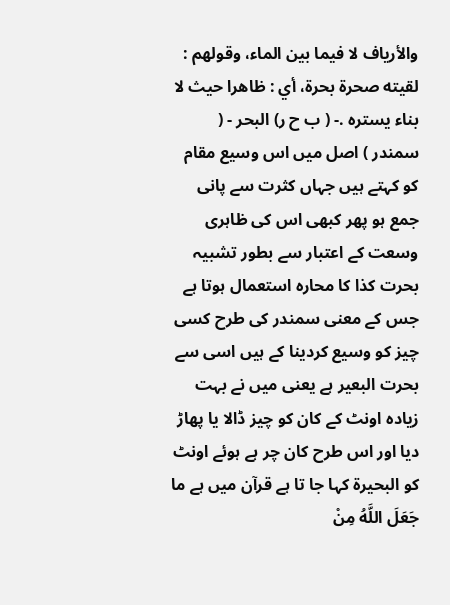والأرياف لا فيما بين الماء، وقولهم : لقیته صحرة بحرة، أي : ظاهرا حيث لا بناء يستره .- ( ب ح ر) البحر - ( سمندر ) اصل میں اس وسیع مقام کو کہتے ہیں جہاں کثرت سے پانی جمع ہو پھر کبھی اس کی ظاہری وسعت کے اعتبار سے بطور تشبیہ بحرت کذا کا محارہ استعمال ہوتا ہے جس کے معنی سمندر کی طرح کسی چیز کو وسیع کردینا کے ہیں اسی سے بحرت البعیر ہے یعنی میں نے بہت زیادہ اونٹ کے کان کو چیز ڈالا یا پھاڑ دیا اور اس طرح کان چر ہے ہوئے اونٹ کو البحیرۃ کہا جا تا ہے قرآن میں ہے ما جَعَلَ اللَّهُ مِنْ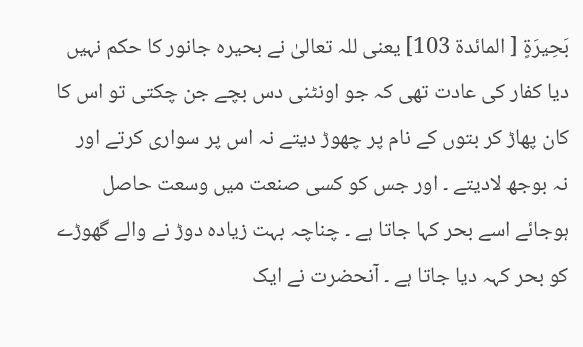بَحِيرَةٍ [ المائدة 103] یعنی للہ تعالیٰ نے بحیرہ جانور کا حکم نہیں دیا کفار کی عادت تھی کہ جو اونٹنی دس بچے جن چکتی تو اس کا کان پھاڑ کر بتوں کے نام پر چھوڑ دیتے نہ اس پر سواری کرتے اور نہ بوجھ لادیتے ۔ اور جس کو کسی صنعت میں وسعت حاصل ہوجائے اسے بحر کہا جاتا ہے ۔ چناچہ بہت زیادہ دوڑ نے والے گھوڑے کو بحر کہہ دیا جاتا ہے ۔ آنحضرت نے ایک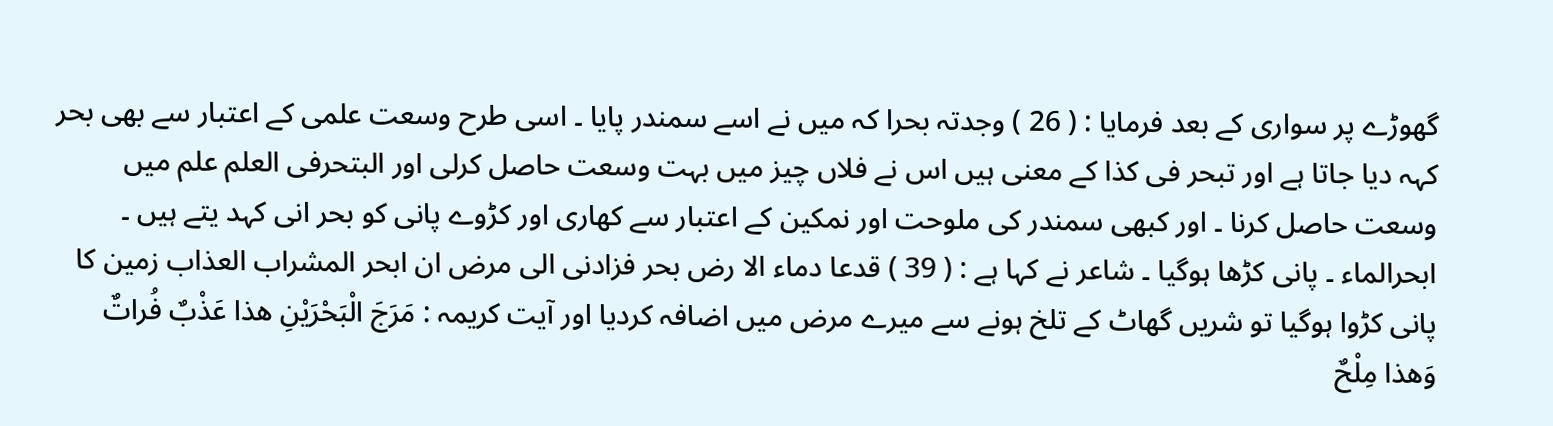گھوڑے پر سواری کے بعد فرمایا : ( 26 ) وجدتہ بحرا کہ میں نے اسے سمندر پایا ۔ اسی طرح وسعت علمی کے اعتبار سے بھی بحر کہہ دیا جاتا ہے اور تبحر فی کذا کے معنی ہیں اس نے فلاں چیز میں بہت وسعت حاصل کرلی اور البتحرفی العلم علم میں وسعت حاصل کرنا ۔ اور کبھی سمندر کی ملوحت اور نمکین کے اعتبار سے کھاری اور کڑوے پانی کو بحر انی کہد یتے ہیں ۔ ابحرالماء ۔ پانی کڑھا ہوگیا ۔ شاعر نے کہا ہے : ( 39 ) قدعا دماء الا رض بحر فزادنی الی مرض ان ابحر المشراب العذاب زمین کا پانی کڑوا ہوگیا تو شریں گھاٹ کے تلخ ہونے سے میرے مرض میں اضافہ کردیا اور آیت کریمہ : مَرَجَ الْبَحْرَيْنِ هذا عَذْبٌ فُراتٌ وَهذا مِلْحٌ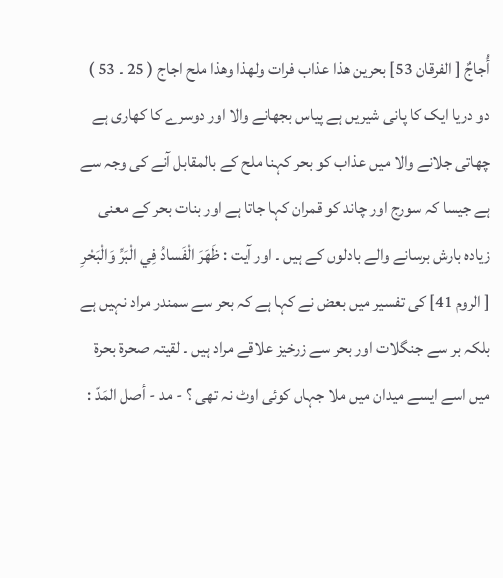أُجاجٌ [ الفرقان 53] بحرین ھذا عذاب فرات ولھذا وھذا ملح اجاج ( 25 ۔ 53 ) دو دریا ایک کا پانی شیریں ہے پیاس بجھانے والا اور دوسرے کا کھاری ہے چھاتی جلانے والا میں عذاب کو بحر کہنا ملح کے بالمقابل آنے کی وجہ سے ہے جیسا کہ سورج اور چاند کو قمران کہا جاتا ہے اور بنات بحر کے معنی زیادہ بارش برسانے والے بادلوں کے ہیں ۔ اور آیت : ظَهَرَ الْفَسادُ فِي الْبَرِّ وَالْبَحْرِ [ الروم 41] کی تفسیر میں بعض نے کہا ہے کہ بحر سے سمندر مراد نہیں ہے بلکہ بر سے جنگلات اور بحر سے زرخیز علاقے مراد ہیں ۔ لقیتہ صحرۃ بحرۃ میں اسے ایسے میدان میں ملا جہاں کوئی اوٹ نہ تھی ؟ - مد - أصل المَدّ :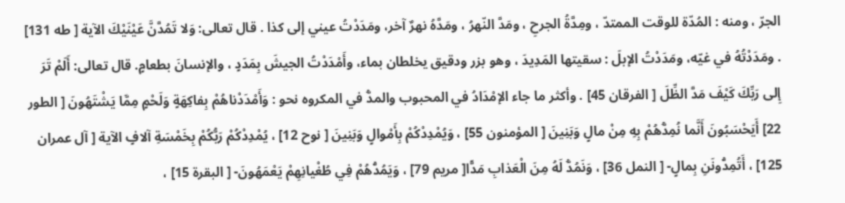الجرّ ، ومنه : المُدّة للوقت الممتدّ ، ومِدَّةُ الجرحِ ، ومَدَّ النّهرُ ، ومَدَّهُ نهرٌ آخر، ومَدَدْتُ عيني إلى كذا . قال تعالی: وَلا تَمُدَّنَّ عَيْنَيْكَ الآية [ طه 131] . ومَدَدْتُهُ في غيّه، ومَدَدْتُ الإبلَ : سقیتها المَدِيدَ ، وهو بزر ودقیق يخلطان بماء، وأَمْدَدْتُ الجیشَ بِمَدَدٍ ، والإنسانَ بطعامٍ. قال تعالی: أَلَمْ تَرَ إِلى رَبِّكَ كَيْفَ مَدَّ الظِّلَ [ الفرقان 45] . وأكثر ما جاء الإمْدَادُ في المحبوب والمدُّ في المکروه نحو : وَأَمْدَدْناهُمْ بِفاكِهَةٍ وَلَحْمٍ مِمَّا يَشْتَهُونَ [ الطور 22] أَيَحْسَبُونَ أَنَّما نُمِدُّهُمْ بِهِ مِنْ مالٍ وَبَنِينَ [ المؤمنون 55] ، وَيُمْدِدْكُمْ بِأَمْوالٍ وَبَنِينَ [ نوح 12] ، يُمْدِدْكُمْ رَبُّكُمْ بِخَمْسَةِ آلافٍ الآية [ آل عمران 125] ، أَتُمِدُّونَنِ بِمالٍ- [ النمل 36] ، وَنَمُدُّ لَهُ مِنَ الْعَذابِ مَدًّا[ مریم 79] ، وَيَمُدُّهُمْ فِي طُغْيانِهِمْ يَعْمَهُونَ- [ البقرة 15] ،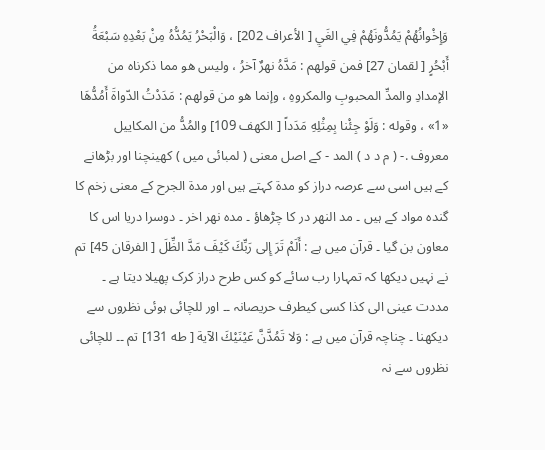وَإِخْوانُهُمْ يَمُدُّونَهُمْ فِي الغَيِ [ الأعراف 202] ، وَالْبَحْرُ يَمُدُّهُ مِنْ بَعْدِهِ سَبْعَةُ أَبْحُرٍ [ لقمان 27] فمن قولهم : مَدَّهُ نهرٌ آخرُ ، ولیس هو مما ذکرناه من الإمدادِ والمدِّ المحبوبِ والمکروهِ ، وإنما هو من قولهم : مَدَدْتُ الدّواةَ أَمُدُّهَا «1» ، وقوله : وَلَوْ جِئْنا بِمِثْلِهِ مَدَداً [ الكهف 109] والمُدُّ من المکاييل معروف .- ( م د د ) المد - کے اصل معنی ( لمبائی میں ) کهينچنا اور بڑھانے کے ہیں اسی سے عرصہ دراز کو مدۃ کہتے ہیں اور مدۃ الجرح کے معنی زخم کا گندہ مواد کے ہیں ۔ مد النھر در کا چڑھاؤ ۔ مدہ نھر اخر ۔ دوسرا دریا اس کا معاون بن گیا ۔ قرآن میں ہے : أَلَمْ تَرَ إِلى رَبِّكَ كَيْفَ مَدَّ الظِّلَ [ الفرقان 45] تم نے نہیں دیکھا کہ تمہارا رب سائے کو کس طرح دراز کرک پھیلا دیتا ہے ۔ مددت عینی الی کذا کسی کیطرف حریصانہ ۔۔ اور للچائی ہوئی نظروں سے دیکھنا ۔ چناچہ قرآن میں ہے : وَلا تَمُدَّنَّ عَيْنَيْكَ الآية [ طه 131] تم ۔۔ للچائی نظروں سے نہ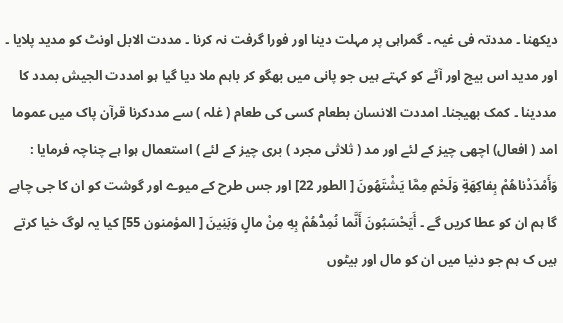دیکھنا ۔ مددتہ فی غیہ ۔ گمراہی پر مہلت دینا اور فورا گرفت نہ کرنا ۔ مددت الابل اونٹ کو مدید پلایا ۔ اور مدید اس بیج اور آٹے کو کہتے ہیں جو پانی میں بھگو کر باہم ملا دیا گیا ہو امددت الجیش بمدد کا مددینا ۔ کمک بھیجنا۔ امددت الانسان بطعام کسی کی طعام ( غلہ ) سے مددکرنا قرآن پاک میں عموما امد ( افعال) اچھی چیز کے لئے اور مد ( ثلاثی مجرد ) بری چیز کے لئے ) استعمال ہوا ہے چناچہ فرمایا : وَأَمْدَدْناهُمْ بِفاكِهَةٍ وَلَحْمٍ مِمَّا يَشْتَهُونَ [ الطور 22] اور جس طرح کے میوے اور گوشت کو ان کا جی چاہے گا ہم ان کو عطا کریں گے ۔ أَيَحْسَبُونَ أَنَّما نُمِدُّهُمْ بِهِ مِنْ مالٍ وَبَنِينَ [ المؤمنون 55] کیا یہ لوگ خیا کرتے ہیں ک ہم جو دنیا میں ان کو مال اور بیٹوں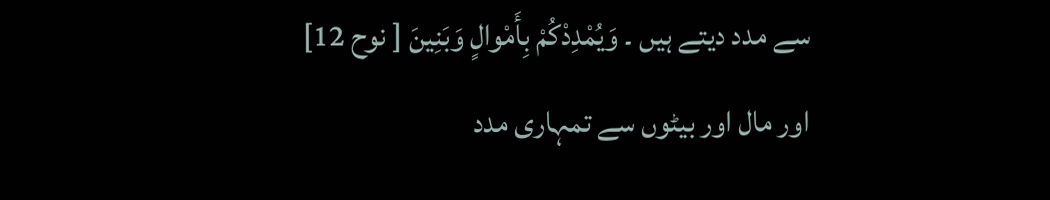سے مدد دیتے ہیں ۔ وَيُمْدِدْكُمْ بِأَمْوالٍ وَبَنِينَ [ نوح 12] اور مال اور بیٹوں سے تمہاری مدد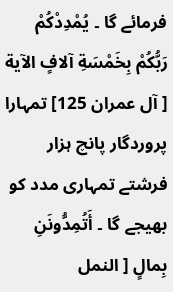فرمائے گا ۔ يُمْدِدْكُمْ رَبُّكُمْ بِخَمْسَةِ آلافٍ الآية [ آل عمران 125] تمہارا پروردگار پانچ ہزار فرشتے تمہاری مدد کو بھیجے گا ۔ أَتُمِدُّونَنِ بِمالٍ [ النمل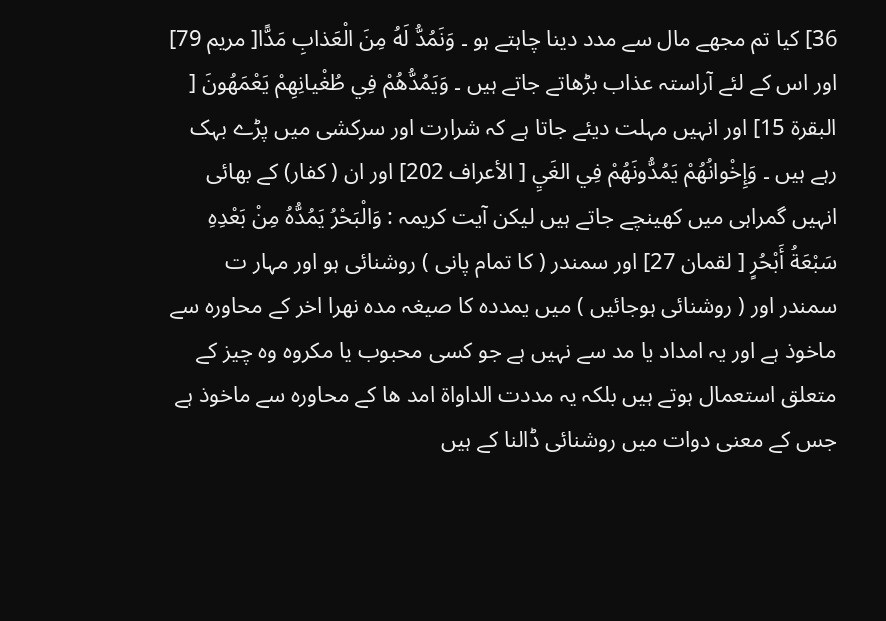36] کیا تم مجھے مال سے مدد دینا چاہتے ہو ۔ وَنَمُدُّ لَهُ مِنَ الْعَذابِ مَدًّا[ مریم 79] اور اس کے لئے آراستہ عذاب بڑھاتے جاتے ہیں ۔ وَيَمُدُّهُمْ فِي طُغْيانِهِمْ يَعْمَهُونَ [ البقرة 15] اور انہیں مہلت دیئے جاتا ہے کہ شرارت اور سرکشی میں پڑے بہک رہے ہیں ۔ وَإِخْوانُهُمْ يَمُدُّونَهُمْ فِي الغَيِ [ الأعراف 202] اور ان ( کفار) کے بھائی انہیں گمراہی میں کھینچے جاتے ہیں لیکن آیت کریمہ : وَالْبَحْرُ يَمُدُّهُ مِنْ بَعْدِهِ سَبْعَةُ أَبْحُرٍ [ لقمان 27] اور سمندر ( کا تمام پانی ) روشنائی ہو اور مہار ت سمندر اور ( روشنائی ہوجائیں ) میں یمددہ کا صیغہ مدہ نھرا اخر کے محاورہ سے ماخوذ ہے اور یہ امداد یا مد سے نہیں ہے جو کسی محبوب یا مکروہ وہ چیز کے متعلق استعمال ہوتے ہیں بلکہ یہ مددت الداواۃ امد ھا کے محاورہ سے ماخوذ ہے جس کے معنی دوات میں روشنائی ڈالنا کے ہیں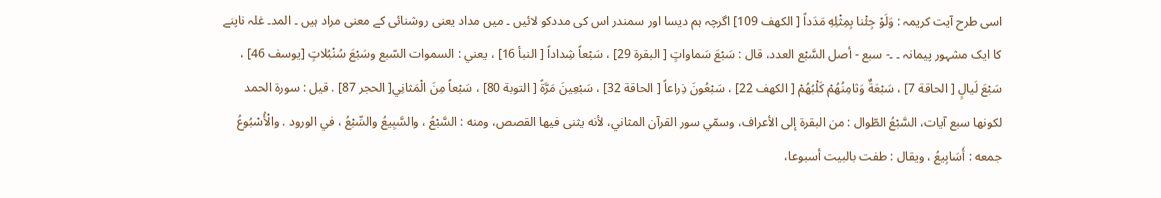اسی طرح آیت کریمہ : وَلَوْ جِئْنا بِمِثْلِهِ مَدَداً [ الكهف 109] اگرچہ ہم دیسا اور سمندر اس کی مددکو لائیں ۔ میں مداد یعنی روشنائی کے معنی مراد ہیں ۔ المد۔ غلہ ناپنے کا ایک مشہور پیمانہ ۔ ۔- سبع - أصل السَّبْع العدد، قال : سَبْعَ سَماواتٍ [ البقرة 29] ، سَبْعاً شِداداً [ النبأ 16] ، يعني : السموات السّبع وسَبْعَ سُنْبُلاتٍ [يوسف 46] ، سَبْعَ لَيالٍ [ الحاقة 7] ، سَبْعَةٌ وَثامِنُهُمْ كَلْبُهُمْ [ الكهف 22] ، سَبْعُونَ ذِراعاً [ الحاقة 32] ، سَبْعِينَ مَرَّةً [ التوبة 80] ، سَبْعاً مِنَ الْمَثانِي[ الحجر 87] . قيل : سورة الحمد لکونها سبع آيات، السَّبْعُ الطّوال : من البقرة إلى الأعراف، وسمّي سور القرآن المثاني، لأنه يثنی فيها القصص، ومنه : السَّبْعُ ، والسَّبِيعُ والسِّبْعُ ، في الورود . والْأُسْبُوعُ جمعه : أَسَابِيعُ ، ويقال : طفت بالبیت أسبوعا،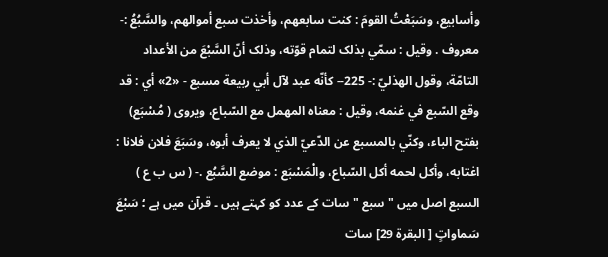وأسابیع، وسَبَعْتُ القومَ : كنت سابعهم، وأخذت سبع أموالهم، والسَّبُعُ :- معروف . وقیل : سمّي بذلک لتمام قوّته، وذلک أنّ السَّبْعَ من الأعداد التامّة، وقول الهذليّ :- 225-- كأنّه عبد لآل أبي ربیعة مسبع - «2» أي : قد وقع السّبع في غنمه، وقیل : معناه المهمل مع السّباع، ويروی ( مُسْبَع) بفتح الباء، وكنّي بالمسبع عن الدّعيّ الذي لا يعرف أبوه، وسَبَعَ فلان فلانا : اغتابه، وأكل لحمه أكل السّباع، والْمَسْبَع : موضع السَّبُع .- ( س ب ع ) السبع اصل میں " سبع " سات کے عدد کو کہتے ہیں ۔ قرآن میں ہے ؛ سَبْعَ سَماواتٍ [ البقرة 29] سات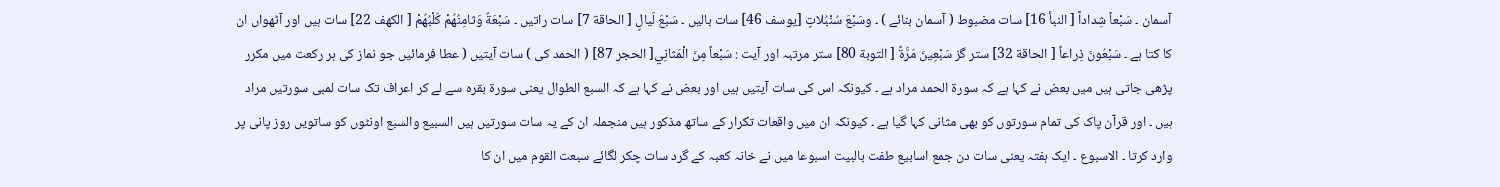آسمان ۔ سَبْعاً شِداداً [ النبأ 16] سات مضبوط ( آسمان بنائے ) ۔ وسَبْعَ سُنْبُلاتٍ [يوسف 46] سات بالیں ۔ سَبْعَ لَيالٍ [ الحاقة 7] سات راتیں ۔ سَبْعَةٌ وَثامِنُهُمْ كَلْبُهُمْ [ الكهف 22] سات ہیں اور آٹھواں ان کا کتا ہے ۔ سَبْعُونَ ذِراعاً [ الحاقة 32] ستر گز سَبْعِينَ مَرَّةً [ التوبة 80] ستر مرتبہ اور آیت : سَبْعاً مِنَ الْمَثانِي[ الحجر 87] ( الحمد کی ) سات آیتیں ( عطا فرمائیں جو نماز کی ہر رکعت میں مکرر پڑھی جاتی ہیں میں بعض نے کہا ہے کہ سورة الحمد مراد ہے ۔ کیونکہ اس کی سات آیتیں ہیں اور بعض نے کہا ہے کہ السبع الطوال یعنی سورة بقرہ سے لے کر اعراف تک سات لمبی سورتیں مراد ہیں ۔ اور قرآن پاک کی تمام سورتوں کو بھی مثانی کہا گیا ہے ۔ کیونکہ ان میں واقعات تکرار کے ساتھ مذکور ہیں منجملہ ان کے یہ سات سورتیں ہیں السبیع والسبع اونٹوں کو ساتویں روز پانی پر وارد کرتا ۔ الاسبوع ۔ ایک ہفتہ یعنی سات دن جمع اسابیع طفت بالبیت اسبوعا میں نے خانہ کعبہ کے گرد سات چکر لگائے سبعت القوم میں ان کا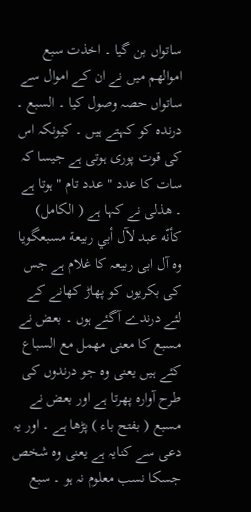ساتواں بن گیا ۔ اخذت سبع اموالھم میں نے ان کے اموال سے ساتواں حصہ وصول کیا ۔ السبع ۔ درندہ کو کہتے ہیں ۔ کیونکہ اس کی قوت پوری ہوتی ہے جیسا کہ سات کا عدد " عدد تام " ہوتا ہے ۔ ھذلی نے کہا ہے ( الکامل) كأنّه عبد لآل أبي ربیعة مسبعگویا وہ آل ابی ربیعہ کا غلام ہے جس کی بکریوں کو پھاڑ کھانے کے لئے درندے آگئے ہوں ۔ بعض نے مسبع کا معنی مھمل مع السباع کئے ہیں یعنی وہ جو درندوں کی طرح آوارہ پھرتا ہے اور بعض نے مسبع ( بفتح باء ) پڑھا ہے ۔ اور یہ دعی سے کنایہ ہے یعنی وہ شخص جسکا نسب معلوم نہ ہو ۔ سبع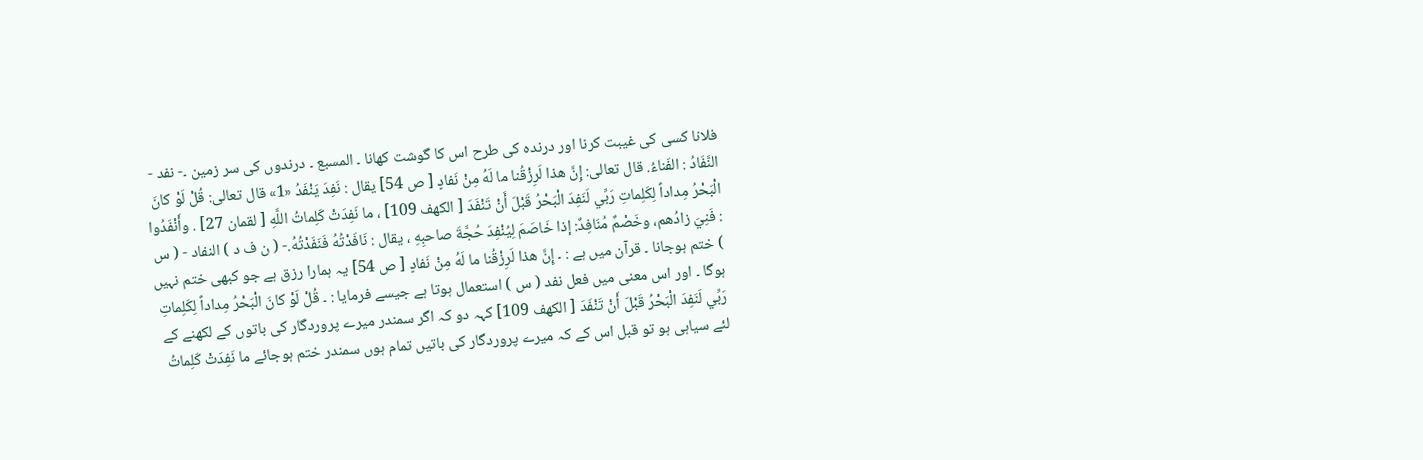فلانا کسی کی غیبت کرنا اور درندہ کی طرح اس کا گوشت کھانا ۔ المسبع ۔ درندوں کی سر زمین ۔- نفد - النَّفَادُ : الفَناءُ. قال تعالی: إِنَّ هذا لَرِزْقُنا ما لَهُ مِنْ نَفادٍ [ ص 54] يقال : نَفِدَ يَنْفَدُ «1» قال تعالی: قُلْ لَوْ كانَ الْبَحْرُ مِداداً لِكَلِماتِ رَبِّي لَنَفِدَ الْبَحْرُ قَبْلَ أَنْ تَنْفَدَ [ الكهف 109] ، ما نَفِدَتْ كَلِماتُ اللَّهِ [ لقمان 27] . وأَنْفَدُوا : فَنِيَ زادُهم، وخَصْمٌ مُنَافِدٌ: إذا خَاصَمَ لِيُنْفِدَ حُجَّةَ صاحبِهِ ، يقال : نَافَدْتُهُ فَنَفَدْتُهُ.- ( ن ف د ) النفاد - ( س ) ختم ہوجانا ۔ قرآن میں ہے : ۔ إِنَّ هذا لَرِزْقُنا ما لَهُ مِنْ نَفادٍ [ ص 54] یہ ہمارا رزق ہے جو کبھی ختم نہیں ہوگا ۔ اور اس معنی میں فعل نفد ( س ) استعمال ہوتا ہے جیسے فرمایا : ۔ قُلْ لَوْ كانَ الْبَحْرُ مِداداً لِكَلِماتِ رَبِّي لَنَفِدَ الْبَحْرُ قَبْلَ أَنْ تَنْفَدَ [ الكهف 109] کہہ دو کہ اگر سمندر میرے پروردگار کی باتوں کے لکھنے کے لئے سیاہی ہو تو قبل اس کے کہ میرے پروردگار کی باتیں تمام ہوں سمندر ختم ہوجائے ما نَفِدَتْ كَلِماتُ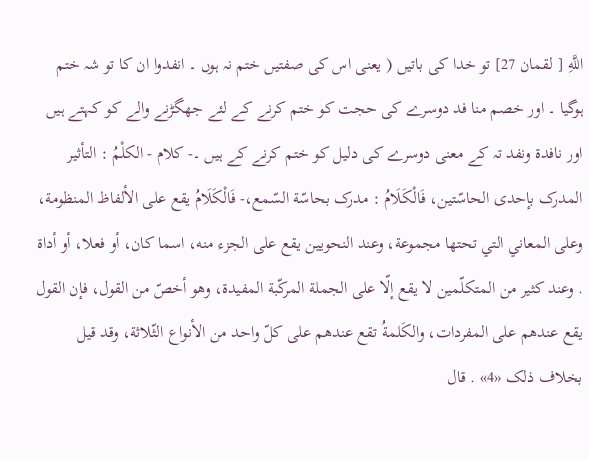اللَّهِ [ لقمان 27] تو خدا کی باتیں ( یعنی اس کی صفتیں ختم نہ ہوں ۔ انفدوا ان کا تو شہ ختم ہوگیا ۔ اور خصم منا فد دوسرے کی حجت کو ختم کرنے کے لئے جھگڑنے والے کو کہتے ہیں اور نافدۃ ونفد تہ کے معنی دوسرے کی دلیل کو ختم کرنے کے ہیں ۔- کلام - الكلْمُ : التأثير المدرک بإحدی الحاسّتين، فَالْكَلَامُ : مدرک بحاسّة السّمع،- فَالْكَلَامُ يقع علی الألفاظ المنظومة، وعلی المعاني التي تحتها مجموعة، وعند النحويين يقع علی الجزء منه، اسما کان، أو فعلا، أو أداة . وعند کثير من المتکلّمين لا يقع إلّا علی الجملة المرکّبة المفیدة، وهو أخصّ من القول، فإن القول يقع عندهم علی المفردات، والکَلمةُ تقع عندهم علی كلّ واحد من الأنواع الثّلاثة، وقد قيل بخلاف ذلک «4» . قال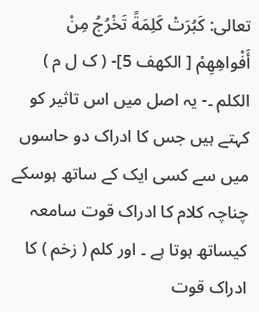تعالی: كَبُرَتْ كَلِمَةً تَخْرُجُ مِنْ أَفْواهِهِمْ [ الكهف 5]- ( ک ل م ) الکلم ۔- یہ اصل میں اس تاثیر کو کہتے ہیں جس کا ادراک دو حاسوں میں سے کسی ایک کے ساتھ ہوسکے چناچہ کلام کا ادراک قوت سامعہ کیساتھ ہوتا ہے ۔ اور کلم ( زخم ) کا ادراک قوت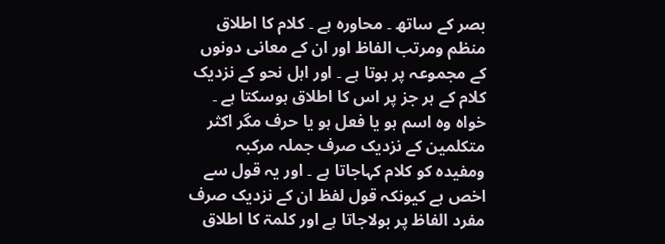بصر کے ساتھ ۔ محاورہ ہے ۔ کلام کا اطلاق منظم ومرتب الفاظ اور ان کے معانی دونوں کے مجموعہ پر ہوتا ہے ۔ اور اہل نحو کے نزدیک کلام کے ہر جز پر اس کا اطلاق ہوسکتا ہے ۔ خواہ وہ اسم ہو یا فعل ہو یا حرف مگر اکثر متکلمین کے نزدیک صرف جملہ مرکبہ ومفیدہ کو کلام کہاجاتا ہے ۔ اور یہ قول سے اخص ہے کیونکہ قول لفظ ان کے نزدیک صرف مفرد الفاظ پر بولاجاتا ہے اور کلمۃ کا اطلاق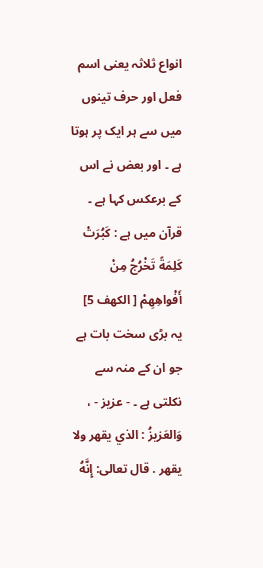انواع ثلاثہ یعنی اسم فعل اور حرف تینوں میں سے ہر ایک پر ہوتا ہے ۔ اور بعض نے اس کے برعکس کہا ہے ۔ قرآن میں ہے : كَبُرَتْ كَلِمَةً تَخْرُجُ مِنْ أَفْواهِهِمْ [ الكهف 5] یہ بڑی سخت بات ہے جو ان کے منہ سے نکلتی ہے ۔ - عزیز - ، وَالعَزيزُ : الذي يقهر ولا يقهر . قال تعالی: إِنَّهُ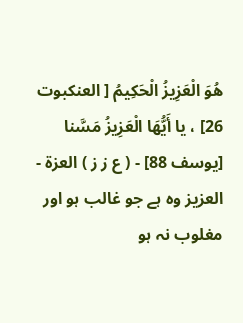هُوَ الْعَزِيزُ الْحَكِيمُ [ العنکبوت 26] ، يا أَيُّهَا الْعَزِيزُ مَسَّنا [يوسف 88] - ( ع ز ز ) العزۃ - العزیز وہ ہے جو غالب ہو اور مغلوب نہ ہو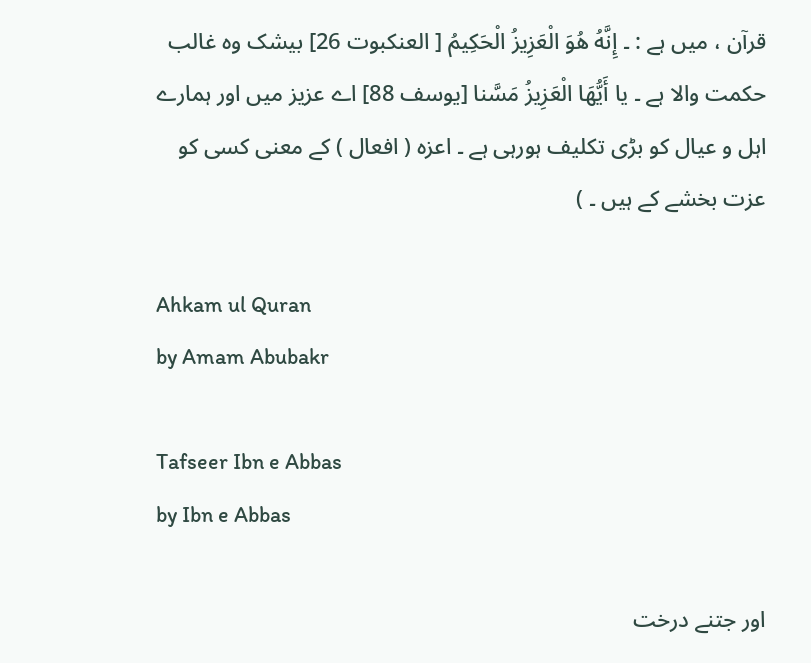قرآن ، میں ہے : ۔ إِنَّهُ هُوَ الْعَزِيزُ الْحَكِيمُ [ العنکبوت 26] بیشک وہ غالب حکمت والا ہے ۔ يا أَيُّهَا الْعَزِيزُ مَسَّنا [يوسف 88] اے عزیز میں اور ہمارے اہل و عیال کو بڑی تکلیف ہورہی ہے ۔ اعزہ ( افعال ) کے معنی کسی کو عزت بخشے کے ہیں ۔ )

Ahkam ul Quran
by Amam Abubakr

Tafseer Ibn e Abbas
by Ibn e Abbas

اور جتنے درخت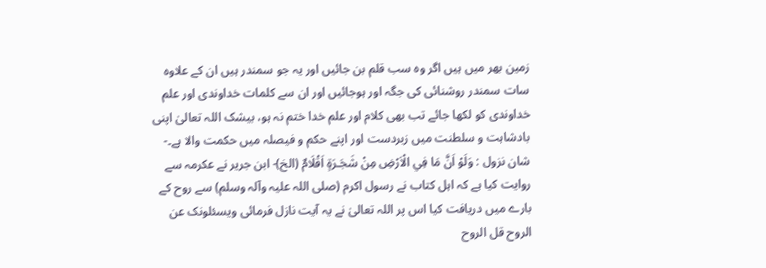زمین بھر میں ہیں اگر وہ سب قلم بن جائیں اور یہ جو سمندر ہیں ان کے علاوہ سات سمندر روشنائی کی جگہ اور ہوجائیں اور ان سے کلمات خداوندی اور علم خداوندی کو لکھا جائے تب بھی کلام اور علم خدا ختم نہ ہو، بیشک اللہ تعالیٰ اپنی بادشاہت و سلطنت میں زبردست اور اپنے حکم و فیصلہ میں حکمت والا ہے۔- شان نزول : وَلَوْ اَنَّ مَا فِي الْاَرْضِ مِنْ شَجَـرَةٍ اَقْلَامٌ (الخ)- ابن جریر نے عکرمہ سے روایت کیا ہے کہ اہل کتاب نے رسول اکرم (صلی اللہ علیہ وآلہ وسلم) سے روح کے بارے میں دریافت کیا اس پر اللہ تعالیٰ نے یہ آیت نازل فرمائی ویسئلونک عن الروح قل الروح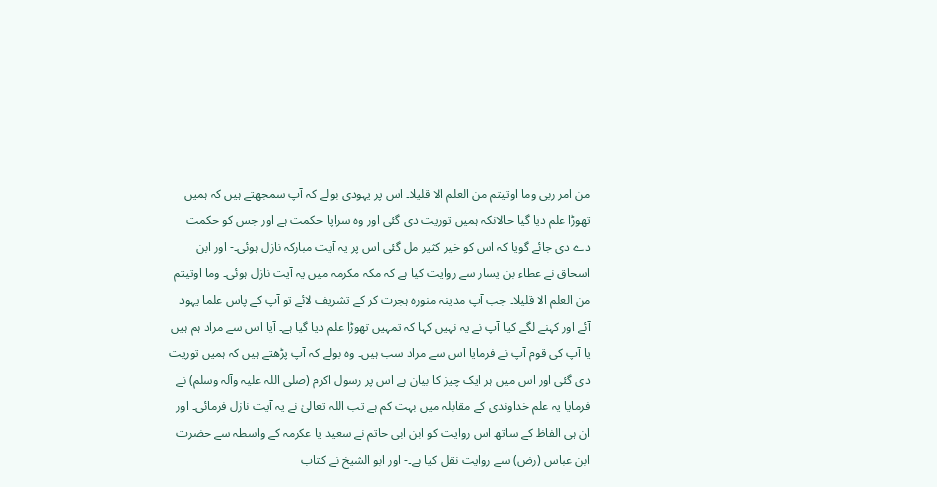من امر ربی وما اوتیتم من العلم الا قلیلا۔ اس پر یہودی بولے کہ آپ سمجھتے ہیں کہ ہمیں تھوڑا علم دیا گیا حالانکہ ہمیں توریت دی گئی اور وہ سراپا حکمت ہے اور جس کو حکمت دے دی جائے گویا کہ اس کو خیر کثیر مل گئی اس پر یہ آیت مبارکہ نازل ہوئی۔- اور ابن اسحاق نے عطاء بن یسار سے روایت کیا ہے کہ مکہ مکرمہ میں یہ آیت نازل ہوئی۔ وما اوتیتم من العلم الا قلیلا۔ جب آپ مدینہ منورہ ہجرت کر کے تشریف لائے تو آپ کے پاس علما یہود آئے اور کہنے لگے کیا آپ نے یہ نہیں کہا کہ تمہیں تھوڑا علم دیا گیا ہے۔ آیا اس سے مراد ہم ہیں یا آپ کی قوم آپ نے فرمایا اس سے مراد سب ہیں۔ وہ بولے کہ آپ پڑھتے ہیں کہ ہمیں توریت دی گئی اور اس میں ہر ایک چیز کا بیان ہے اس پر رسول اکرم (صلی اللہ علیہ وآلہ وسلم) نے فرمایا یہ علم خداوندی کے مقابلہ میں بہت کم ہے تب اللہ تعالیٰ نے یہ آیت نازل فرمائی۔ اور ان ہی الفاظ کے ساتھ اس روایت کو ابن ابی حاتم نے سعید یا عکرمہ کے واسطہ سے حضرت ابن عباس (رض) سے روایت نقل کیا ہے۔- اور ابو الشیخ نے کتاب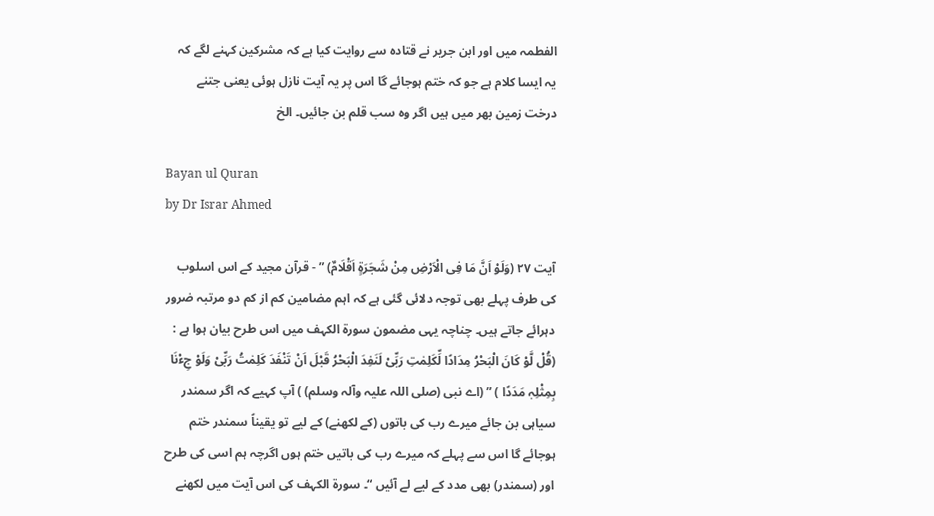الفطمہ میں اور ابن جریر نے قتادہ سے روایت کیا ہے کہ مشرکین کہنے لگے کہ یہ ایسا کلام ہے جو کہ ختم ہوجائے گا اس پر یہ آیت نازل ہوئی یعنی جتنے درخت زمین بھر میں ہیں اگر وہ سب قلم بن جائیں۔ الخ

Bayan ul Quran
by Dr Israr Ahmed

آیت ٢٧ (وَلَوْ اَنَّ مَا فِی الْاَرْضِ مِنْ شَجَرَۃٍ اَقْلَامٌ) ” - قرآن مجید کے اس اسلوب کی طرف پہلے بھی توجہ دلائی گئی ہے کہ اہم مضامین کم از کم دو مرتبہ ضرور دہرائے جاتے ہیں۔ چناچہ یہی مضمون سورة الکہف میں اس طرح بیان ہوا ہے : (قُلْ لَّوْ کَانَ الْبَحْرُ مِدَادًا لِّکَلِمٰتِ رَبِّیْ لَنَفِدَ الْبَحْرُ قَبْلَ اَنْ تَنْفَدَ کَلِمٰتُ رَبِّیْ وَلَوْ جِءْنَا بِمِثْلِہٖ مَدَدًا ) ” (اے نبی (صلی اللہ علیہ وآلہ وسلم) ) آپ کہیے کہ اگر سمندر سیاہی بن جائے میرے رب کی باتوں (کے لکھنے) کے لیے تو یقیناً سمندر ختم ہوجائے گا اس سے پہلے کہ میرے رب کی باتیں ختم ہوں اگرچہ ہم اسی کی طرح اور (سمندر) بھی مدد کے لیے لے آئیں “۔ سورة الکہف کی اس آیت میں لکھنے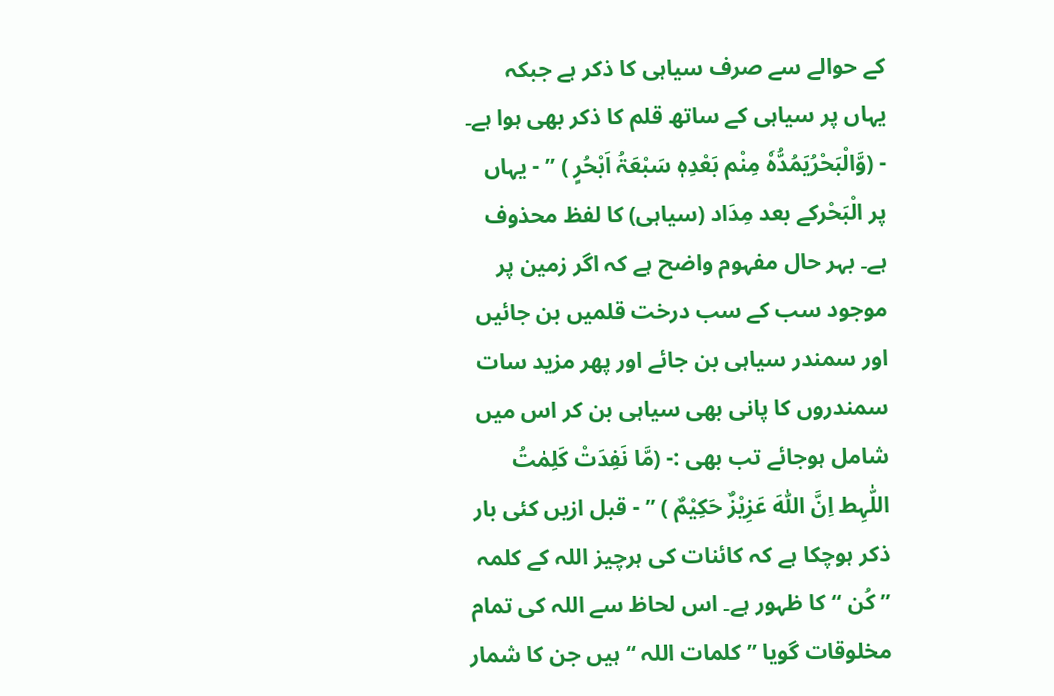کے حوالے سے صرف سیاہی کا ذکر ہے جبکہ یہاں پر سیاہی کے ساتھ قلم کا ذکر بھی ہوا ہے۔ - (وَّالْبَحْرُیَمُدُّہٗ مِنْم بَعْدِہٖ سَبْعَۃُ اَبْحُرٍ ) ” - یہاں پر الْبَحْرکے بعد مِدَاد (سیاہی) کا لفظ محذوف ہے۔ بہر حال مفہوم واضح ہے کہ اگر زمین پر موجود سب کے سب درخت قلمیں بن جائیں اور سمندر سیاہی بن جائے اور پھر مزید سات سمندروں کا پانی بھی سیاہی بن کر اس میں شامل ہوجائے تب بھی :- (مَّا نَفِدَتْ کَلِمٰتُ اللّٰہِط اِنَّ اللّٰہَ عَزِیْزٌ حَکِیْمٌ ) ” - قبل ازیں کئی بار ذکر ہوچکا ہے کہ کائنات کی ہرچیز اللہ کے کلمہ ” کُن “ کا ظہور ہے۔ اس لحاظ سے اللہ کی تمام مخلوقات گویا ” کلمات اللہ “ ہیں جن کا شمار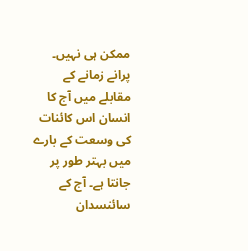ممکن ہی نہیں۔ پرانے زمانے کے مقابلے میں آج کا انسان اس کائنات کی وسعت کے بارے میں بہتر طور پر جانتا ہے۔ آج کے سائنسدان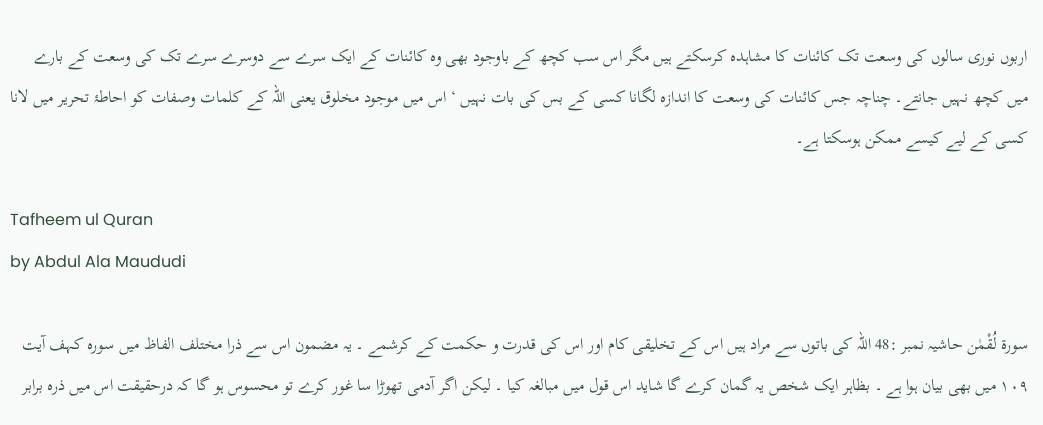اربوں نوری سالوں کی وسعت تک کائنات کا مشاہدہ کرسکتے ہیں مگر اس سب کچھ کے باوجود بھی وہ کائنات کے ایک سرے سے دوسرے سرے تک کی وسعت کے بارے میں کچھ نہیں جانتے۔ چناچہ جس کائنات کی وسعت کا اندازہ لگانا کسی کے بس کی بات نہیں ‘ اس میں موجود مخلوق یعنی اللہ کے کلمات وصفات کو احاطۂ تحریر میں لانا کسی کے لیے کیسے ممکن ہوسکتا ہے۔

Tafheem ul Quran
by Abdul Ala Maududi

سورة لُقْمٰن حاشیہ نمبر :48 اللہ کی باتوں سے مراد ہیں اس کے تخلیقی کام اور اس کی قدرت و حکمت کے کرشمے ۔ یہ مضمون اس سے ذرا مختلف الفاظ میں سورہ کہف آیت ۱۰۹ میں بھی بیان ہوا ہے ۔ بظاہر ایک شخص یہ گمان کرے گا شاید اس قول میں مبالغہ کیا ۔ لیکن اگر آدمی تھوڑا سا غور کرے تو محسوس ہو گا کہ درحقیقت اس میں ذرہ برابر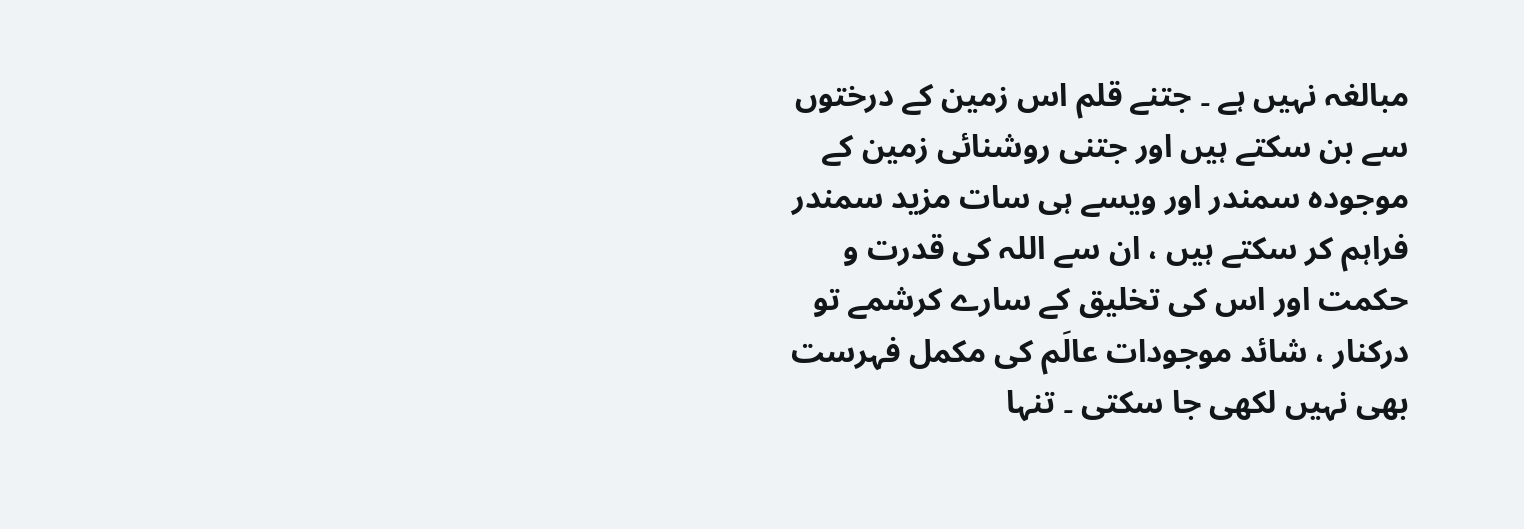مبالغہ نہیں ہے ۔ جتنے قلم اس زمین کے درختوں سے بن سکتے ہیں اور جتنی روشنائی زمین کے موجودہ سمندر اور ویسے ہی سات مزید سمندر فراہم کر سکتے ہیں ، ان سے اللہ کی قدرت و حکمت اور اس کی تخلیق کے سارے کرشمے تو درکنار ، شائد موجودات عالَم کی مکمل فہرست بھی نہیں لکھی جا سکتی ۔ تنہا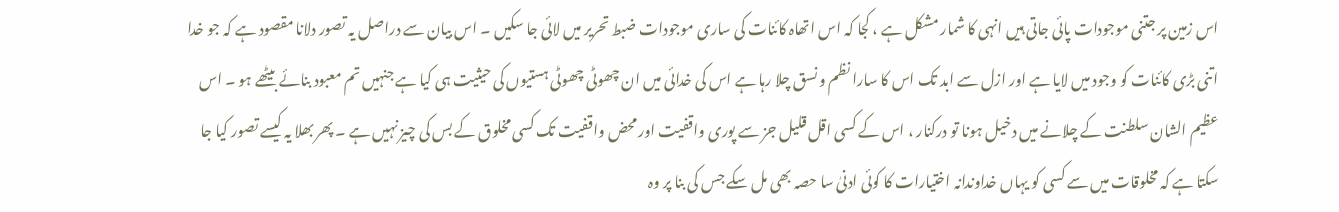اس زمین پر جتنی موجودات پائی جاتی ہیں انہی کا شمار مشکل ہے ، کجا کہ اس اتھاہ کائنات کی ساری موجودات ضبط تحریر میں لائی جا سکیں ۔ اس بیان سے دراصل یہ تصور دلانا مقصود ہے کہ جو خدا اتنی بڑی کائنات کو وجود میں لایا ہے اور ازل سے ابد تک اس کا سارا نظم و نسق چلا رہا ہے اس کی خدائی میں ان چھوٹی چھوٹی ہستیوں کی حیثیت ہی کیا ہے جنہیں تم معبود بنائے بیٹھے ہو ۔ اس عظیم الشان سلطنت کے چلانے میں دخیل ہونا تو درکنار ، اس کے کسی اقل قلیل جز سے پوری واقفیت اور محض واقفیت تک کسی مخلوق کے بس کی چیز نہیں ہے ۔ پھر بھلا یہ کیسے تصور کیا جا سکتا ہے کہ مخلوقات میں سے کسی کو یہاں خداوندانہ اختیارات کا کوئی ادنیٰ سا حصہ بھی مل سکے جس کی بنا پر وہ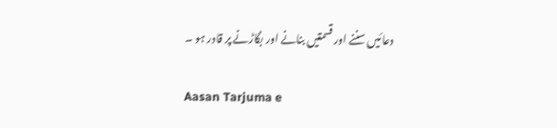دعائیں سننے اور قسمتیں بنانے اور بگاڑنے پر قادر ہو ۔

Aasan Tarjuma e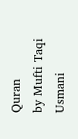Quran
by Mufti Taqi Usmani